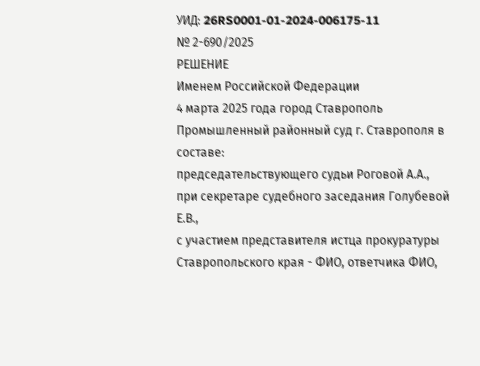УИД: 26RS0001-01-2024-006175-11
№ 2-690/2025
РЕШЕНИЕ
Именем Российской Федерации
4 марта 2025 года город Ставрополь
Промышленный районный суд г. Ставрополя в составе:
председательствующего судьи Роговой А.А.,
при секретаре судебного заседания Голубевой Е.В.,
с участием представителя истца прокуратуры Ставропольского края - ФИО, ответчика ФИО,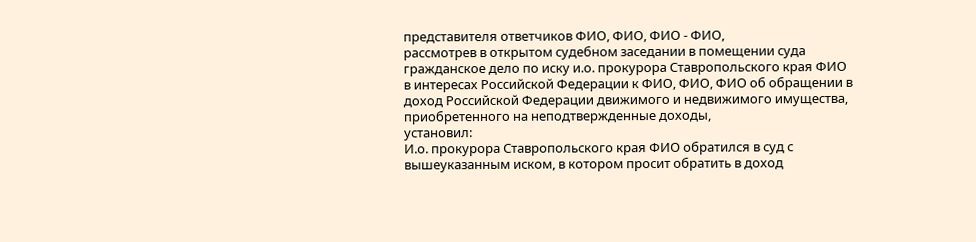представителя ответчиков ФИО, ФИО, ФИО - ФИО,
рассмотрев в открытом судебном заседании в помещении суда гражданское дело по иску и.о. прокурора Ставропольского края ФИО в интересах Российской Федерации к ФИО, ФИО, ФИО об обращении в доход Российской Федерации движимого и недвижимого имущества, приобретенного на неподтвержденные доходы,
установил:
И.о. прокурора Ставропольского края ФИО обратился в суд с вышеуказанным иском, в котором просит обратить в доход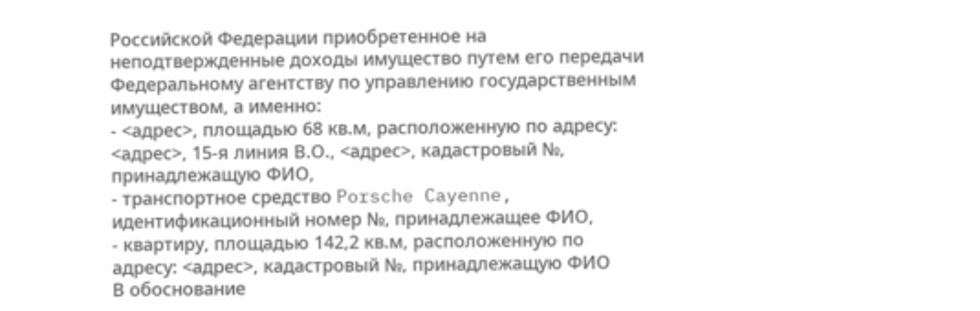Российской Федерации приобретенное на неподтвержденные доходы имущество путем его передачи Федеральному агентству по управлению государственным имуществом, а именно:
- <адрес>, площадью 68 кв.м, расположенную по адресу: <адрес>, 15-я линия В.О., <адрес>, кадастровый №, принадлежащую ФИО,
- транспортное средство Porsche Cayenne, идентификационный номер №, принадлежащее ФИО,
- квартиру, площадью 142,2 кв.м, расположенную по адресу: <адрес>, кадастровый №, принадлежащую ФИО
В обоснование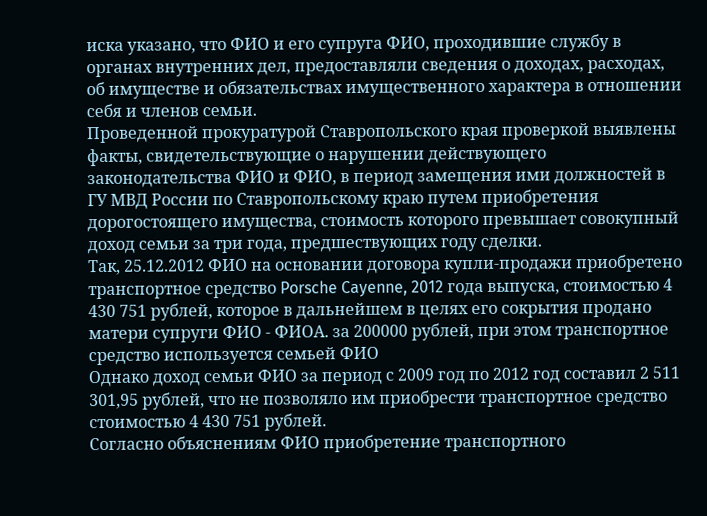иска указано, что ФИО и его супруга ФИО, проходившие службу в органах внутренних дел, предоставляли сведения о доходах, расходах, об имуществе и обязательствах имущественного характера в отношении себя и членов семьи.
Проведенной прокуратурой Ставропольского края проверкой выявлены факты, свидетельствующие о нарушении действующего законодательства ФИО и ФИО, в период замещения ими должностей в ГУ МВД России по Ставропольскому краю путем приобретения дорогостоящего имущества, стоимость которого превышает совокупный доход семьи за три года, предшествующих году сделки.
Так, 25.12.2012 ФИО на основании договора купли-продажи приобретено транспортное средство Porsche Cayenne, 2012 года выпуска, стоимостью 4 430 751 рублей, которое в дальнейшем в целях его сокрытия продано матери супруги ФИО - ФИОA. за 200000 рублей, при этом транспортное средство используется семьей ФИО
Однако доход семьи ФИО за период с 2009 год по 2012 год составил 2 511 301,95 рублей, что не позволяло им приобрести транспортное средство стоимостью 4 430 751 рублей.
Согласно объяснениям ФИО приобретение транспортного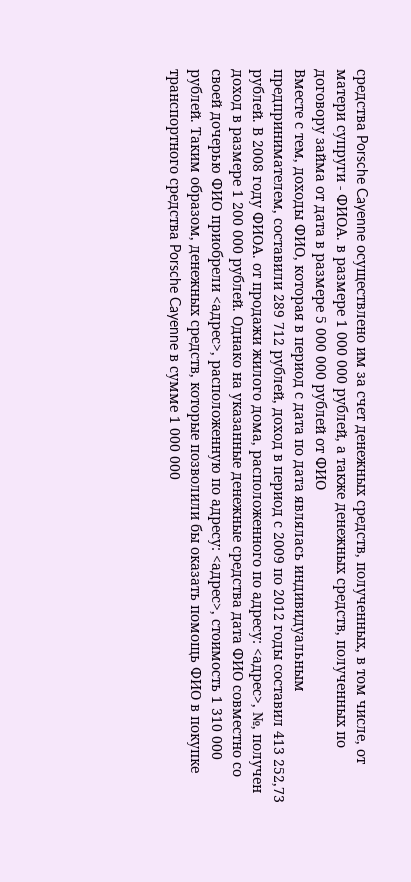средства Porsche Cayenne осуществлено им за счет денежных средств, полученных, в том числе, от матери супруги - ФИОA. в размере 1 000 000 рублей, а также денежных средств, полученных по договору займа от дата в размере 5 000 000 рублей от ФИО
Вместе с тем, доходы ФИО, которая в период с дата по дата являлась индивидуальным предпринимателем, составили 289 712 рублей, доход в период с 2009 по 2012 годы составил 413 252,73 рублей. В 2008 году ФИОA. от продажи жилого дома, расположенного по адресу: <адрес>, №, получен доход в размере 1 200 000 рублей. Однако на указанные денежные средства дата ФИО совместно со своей дочерью ФИО приобрели <адрес>, расположенную по адресу: <адрес>, стоимость 1 310 000 рублей. Таким образом, денежных средств, которые позволили бы оказать помощь ФИО в покупке транспортного средства Porsche Cayenne в сумме 1 000 000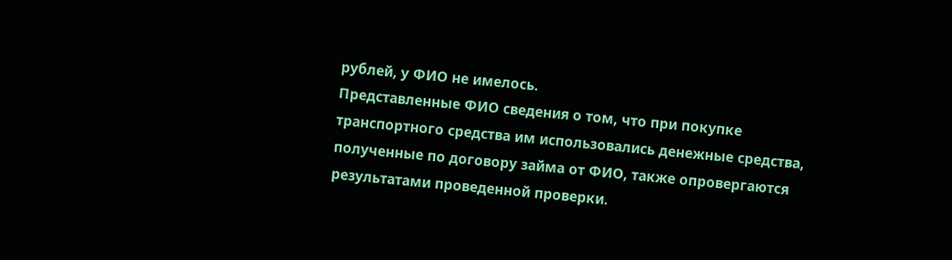рублей, у ФИО не имелось.
Представленные ФИО сведения о том, что при покупке транспортного средства им использовались денежные средства, полученные по договору займа от ФИО, также опровергаются результатами проведенной проверки.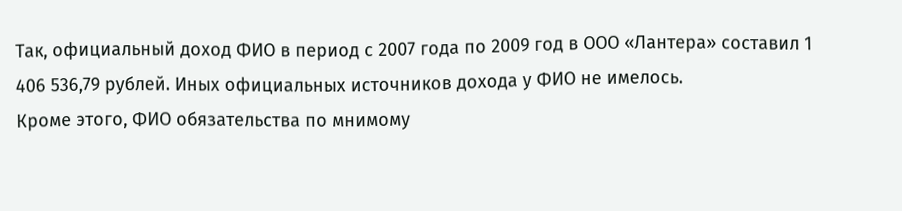Так, официальный доход ФИО в период с 2007 года по 2009 год в ООО «Лантера» составил 1 406 536,79 рублей. Иных официальных источников дохода у ФИО не имелось.
Кроме этого, ФИО обязательства по мнимому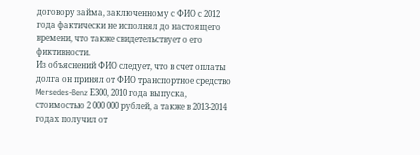договору займа, заключенному с ФИО с 2012 года фактически не исполнял до настоящего времени, что также свидетельствует о его фиктивности.
Из объяснений ФИО следует, что в счет оплаты долга он принял от ФИО транспортное средство Mersedes-Benz Е300, 2010 года выпуска, стоимостью 2 000 000 рублей, а также в 2013-2014 годах получил от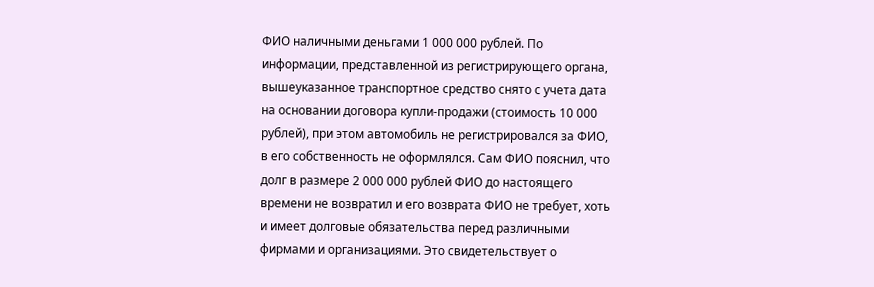ФИО наличными деньгами 1 000 000 рублей. По информации, представленной из регистрирующего органа, вышеуказанное транспортное средство снято с учета дата на основании договора купли-продажи (стоимость 10 000 рублей), при этом автомобиль не регистрировался за ФИО, в его собственность не оформлялся. Сам ФИО пояснил, что долг в размере 2 000 000 рублей ФИО до настоящего времени не возвратил и его возврата ФИО не требует, хоть и имеет долговые обязательства перед различными фирмами и организациями. Это свидетельствует о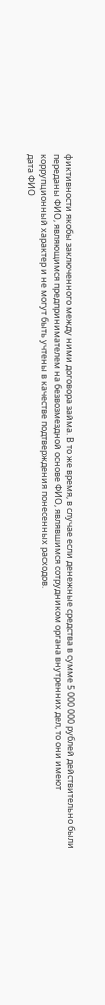фиктивности якобы заключенного между ними договора займа. В то же время, в случае если денежные средства в сумме 5 000 000 рублей действительно были переданы ФИО, являющимся предпринимателем на безвозмездной основе ФИО, являвшимся сотрудником органа внутренних дел, то они имеют коррупционный характер и не могут быть учтены в качестве подтверждения понесенных расходов.
дата ФИО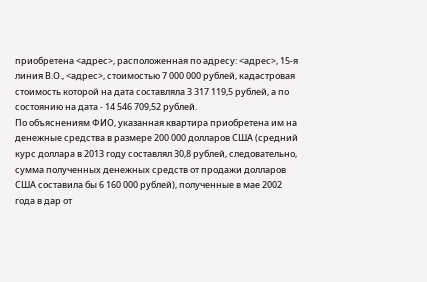приобретена <адрес>, расположенная по адресу: <адрес>, 15-я линия В.О., <адрес>, стоимостью 7 000 000 рублей, кадастровая стоимость которой на дата составляла 3 317 119,5 рублей, а по состоянию на дата - 14 546 709,52 рублей.
По объяснениям ФИО, указанная квартира приобретена им на денежные средства в размере 200 000 долларов США (средний курс доллара в 2013 году составлял 30,8 рублей, следовательно, сумма полученных денежных средств от продажи долларов США составила бы 6 160 000 рублей), полученные в мае 2002 года в дар от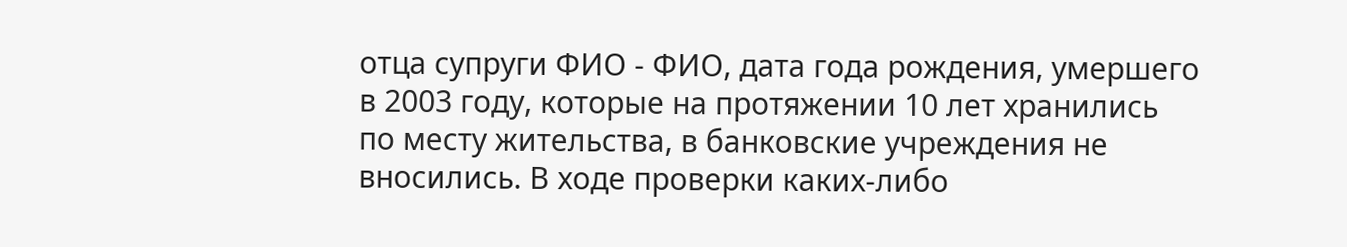отца супруги ФИО - ФИО, дата года рождения, умершего в 2003 году, которые на протяжении 10 лет хранились по месту жительства, в банковские учреждения не вносились. В ходе проверки каких-либо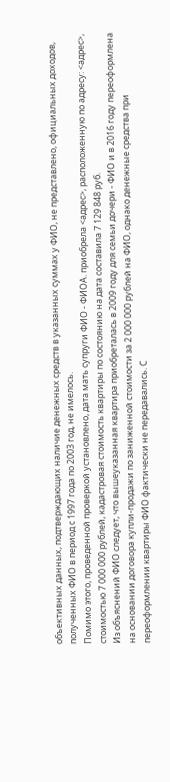объективных данных, подтверждающих наличие денежных средств в указанных суммах у ФИО, не представлено, официальных доходов, полученных ФИО в период с 1997 года по 2003 год, не имелось.
Помимо этого, проведенной проверкой установлено, дата мать супруги ФИО - ФИОA. приобрела <адрес>, расположенную по адресу: <адрес>, стоимостью 7 000 000 рублей, кадастровая стоимость квартиры по состоянию на дата составила 7 129 848 руб.
Из объяснений ФИО следует, что вышеуказанная квартира приобреталась в 2009 году для семьи дочери - ФИО и в 2016 году переоформлена на основании договора купли-продажи по заниженной стоимости за 2 000 000 рублей на ФИО, однако денежные средства при переоформлении квартиры ФИО фактически не передавались. С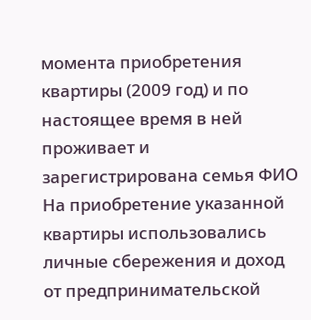момента приобретения квартиры (2009 год) и по настоящее время в ней проживает и зарегистрирована семья ФИО На приобретение указанной квартиры использовались личные сбережения и доход от предпринимательской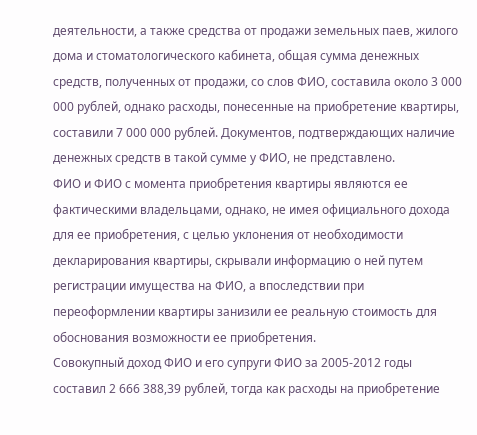деятельности, а также средства от продажи земельных паев, жилого дома и стоматологического кабинета, общая сумма денежных средств, полученных от продажи, со слов ФИО, составила около 3 000 000 рублей, однако расходы, понесенные на приобретение квартиры, составили 7 000 000 рублей. Документов, подтверждающих наличие денежных средств в такой сумме у ФИО, не представлено.
ФИО и ФИО с момента приобретения квартиры являются ее фактическими владельцами, однако, не имея официального дохода для ее приобретения, с целью уклонения от необходимости декларирования квартиры, скрывали информацию о ней путем регистрации имущества на ФИО, а впоследствии при переоформлении квартиры занизили ее реальную стоимость для обоснования возможности ее приобретения.
Совокупный доход ФИО и его супруги ФИО за 2005-2012 годы составил 2 666 388,39 рублей, тогда как расходы на приобретение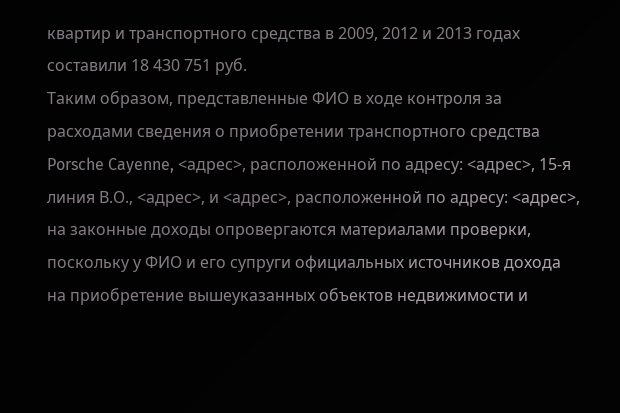квартир и транспортного средства в 2009, 2012 и 2013 годах составили 18 430 751 руб.
Таким образом, представленные ФИО в ходе контроля за расходами сведения о приобретении транспортного средства Porsche Cayenne, <адрес>, расположенной по адресу: <адрес>, 15-я линия В.О., <адрес>, и <адрес>, расположенной по адресу: <адрес>, на законные доходы опровергаются материалами проверки, поскольку у ФИО и его супруги официальных источников дохода на приобретение вышеуказанных объектов недвижимости и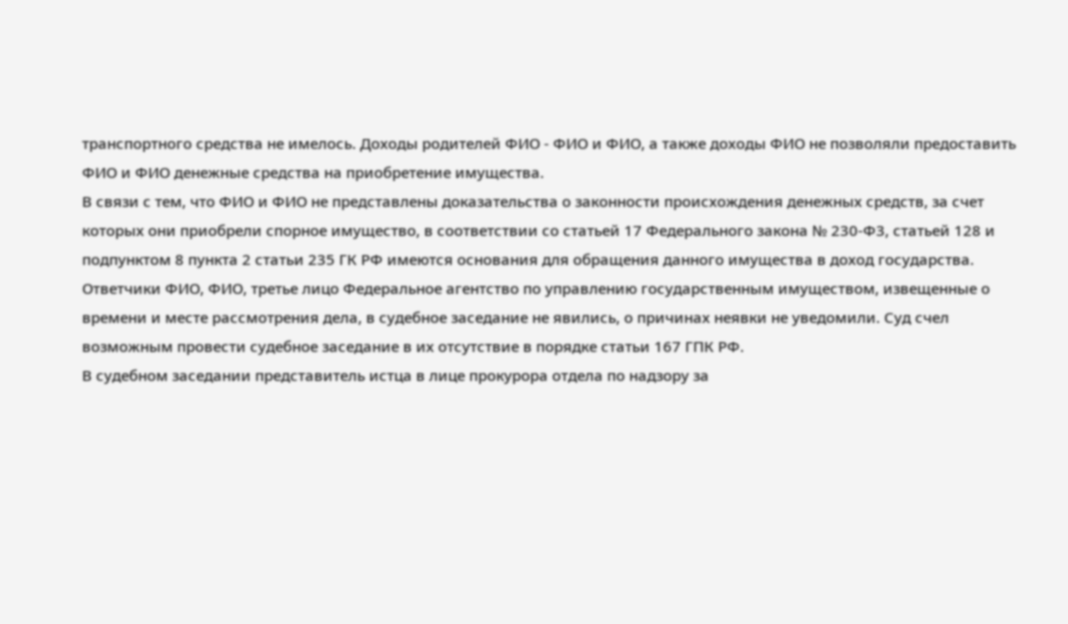транспортного средства не имелось. Доходы родителей ФИО - ФИО и ФИО, а также доходы ФИО не позволяли предоставить ФИО и ФИО денежные средства на приобретение имущества.
В связи с тем, что ФИО и ФИО не представлены доказательства о законности происхождения денежных средств, за счет которых они приобрели спорное имущество, в соответствии со статьей 17 Федерального закона № 230-Ф3, статьей 128 и подпунктом 8 пункта 2 статьи 235 ГК РФ имеются основания для обращения данного имущества в доход государства.
Ответчики ФИО, ФИО, третье лицо Федеральное агентство по управлению государственным имуществом, извещенные о времени и месте рассмотрения дела, в судебное заседание не явились, о причинах неявки не уведомили. Суд счел возможным провести судебное заседание в их отсутствие в порядке статьи 167 ГПК РФ.
В судебном заседании представитель истца в лице прокурора отдела по надзору за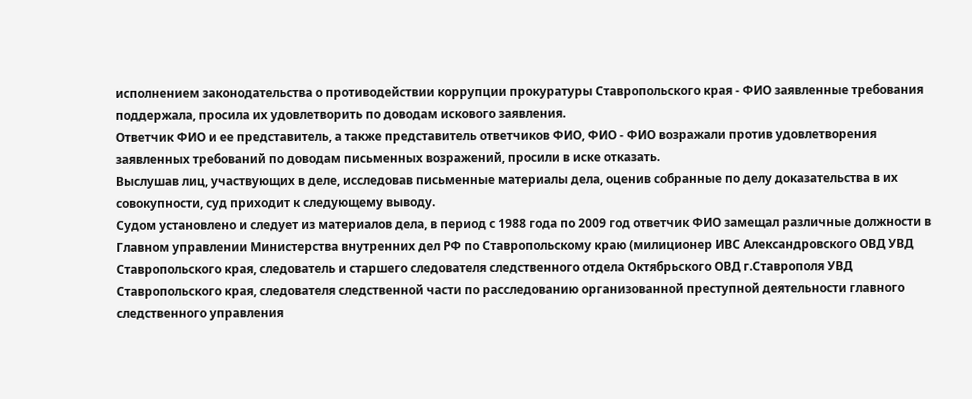исполнением законодательства о противодействии коррупции прокуратуры Ставропольского края - ФИО заявленные требования поддержала, просила их удовлетворить по доводам искового заявления.
Ответчик ФИО и ее представитель, а также представитель ответчиков ФИО, ФИО - ФИО возражали против удовлетворения заявленных требований по доводам письменных возражений, просили в иске отказать.
Выслушав лиц, участвующих в деле, исследовав письменные материалы дела, оценив собранные по делу доказательства в их совокупности, суд приходит к следующему выводу.
Судом установлено и следует из материалов дела, в период с 1988 года по 2009 год ответчик ФИО замещал различные должности в Главном управлении Министерства внутренних дел РФ по Ставропольскому краю (милиционер ИВС Александровского ОВД УВД Ставропольского края, следователь и старшего следователя следственного отдела Октябрьского ОВД г.Ставрополя УВД Ставропольского края, следователя следственной части по расследованию организованной преступной деятельности главного следственного управления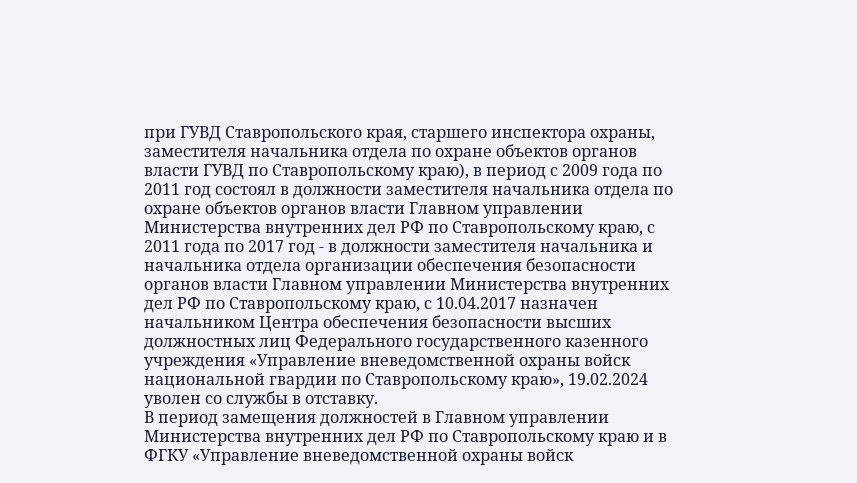при ГУВД Ставропольского края, старшего инспектора охраны, заместителя начальника отдела по охране объектов органов власти ГУВД по Ставропольскому краю), в период с 2009 года по 2011 год состоял в должности заместителя начальника отдела по охране объектов органов власти Главном управлении Министерства внутренних дел РФ по Ставропольскому краю, с 2011 года по 2017 год - в должности заместителя начальника и начальника отдела организации обеспечения безопасности органов власти Главном управлении Министерства внутренних дел РФ по Ставропольскому краю, с 10.04.2017 назначен начальником Центра обеспечения безопасности высших должностных лиц Федерального государственного казенного учреждения «Управление вневедомственной охраны войск национальной гвардии по Ставропольскому краю», 19.02.2024 уволен со службы в отставку.
В период замещения должностей в Главном управлении Министерства внутренних дел РФ по Ставропольскому краю и в ФГКУ «Управление вневедомственной охраны войск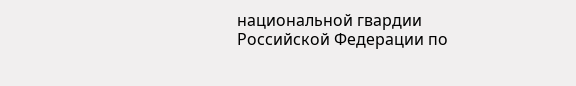национальной гвардии Российской Федерации по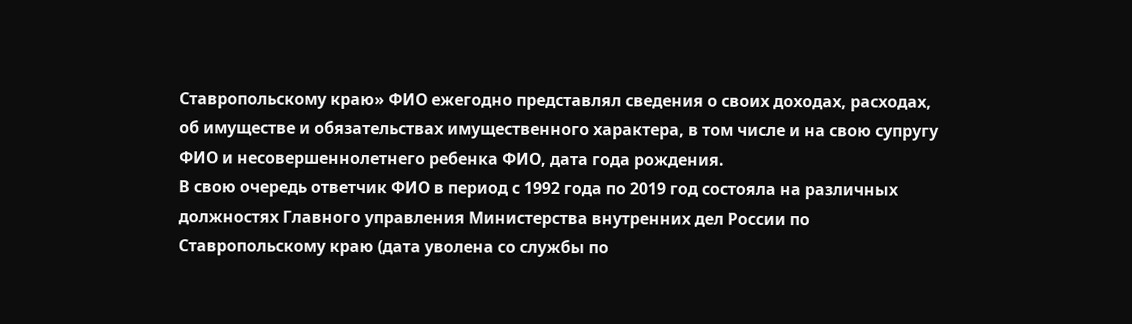Ставропольскому краю» ФИО ежегодно представлял сведения о своих доходах, расходах, об имуществе и обязательствах имущественного характера, в том числе и на свою супругу ФИО и несовершеннолетнего ребенка ФИО, дата года рождения.
В свою очередь ответчик ФИО в период с 1992 года по 2019 год состояла на различных должностях Главного управления Министерства внутренних дел России по Ставропольскому краю (дата уволена со службы по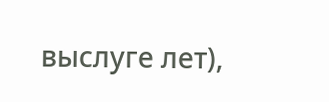выслуге лет),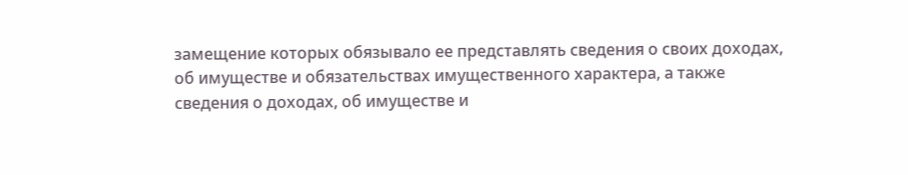замещение которых обязывало ее представлять сведения о своих доходах, об имуществе и обязательствах имущественного характера, а также сведения о доходах, об имуществе и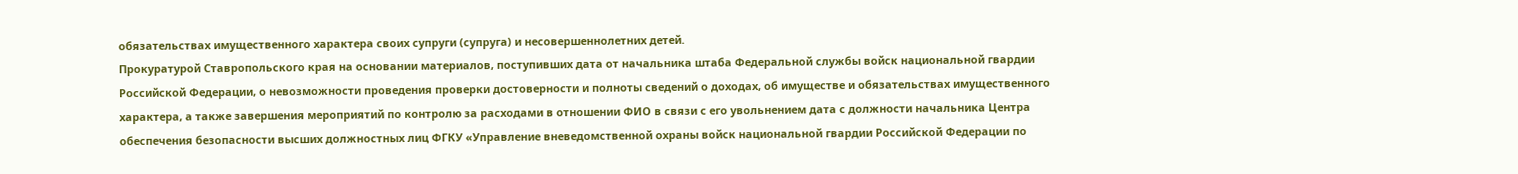обязательствах имущественного характера своих супруги (супруга) и несовершеннолетних детей.
Прокуратурой Ставропольского края на основании материалов, поступивших дата от начальника штаба Федеральной службы войск национальной гвардии Российской Федерации, о невозможности проведения проверки достоверности и полноты сведений о доходах, об имуществе и обязательствах имущественного характера, а также завершения мероприятий по контролю за расходами в отношении ФИО в связи с его увольнением дата с должности начальника Центра обеспечения безопасности высших должностных лиц ФГКУ «Управление вневедомственной охраны войск национальной гвардии Российской Федерации по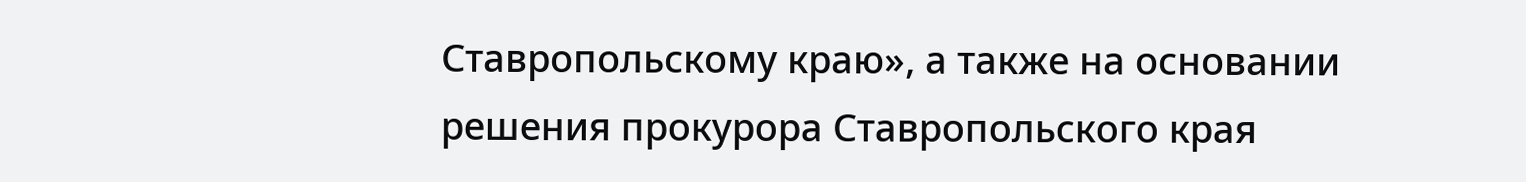Ставропольскому краю», а также на основании решения прокурора Ставропольского края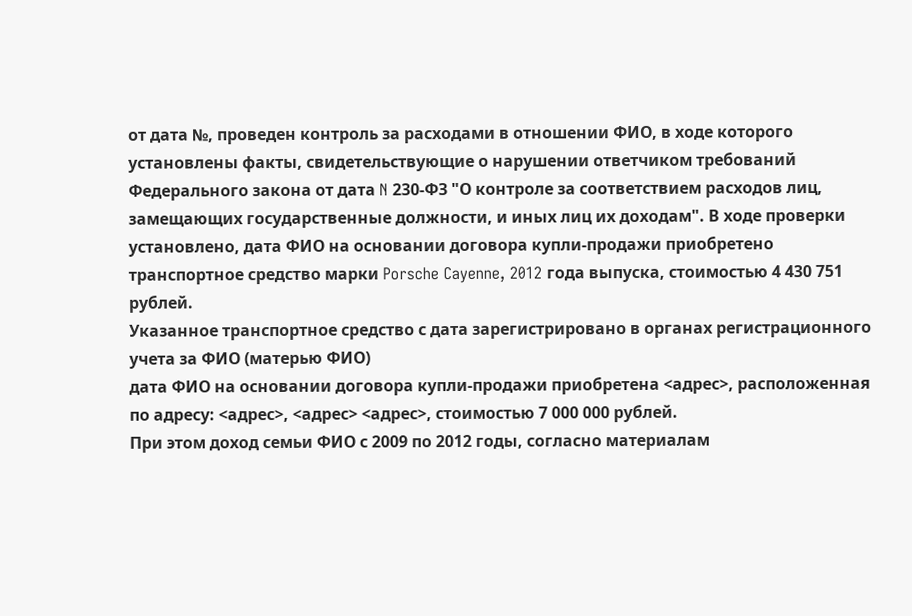от дата №, проведен контроль за расходами в отношении ФИО, в ходе которого установлены факты, свидетельствующие о нарушении ответчиком требований Федерального закона от дата N 230-ФЗ "О контроле за соответствием расходов лиц, замещающих государственные должности, и иных лиц их доходам". В ходе проверки установлено, дата ФИО на основании договора купли-продажи приобретено транспортное средство марки Porsche Cayenne, 2012 года выпуска, стоимостью 4 430 751 рублей.
Указанное транспортное средство с дата зарегистрировано в органах регистрационного учета за ФИО (матерью ФИО)
дата ФИО на основании договора купли-продажи приобретена <адрес>, расположенная по адресу: <адрес>, <адрес> <адрес>, стоимостью 7 000 000 рублей.
При этом доход семьи ФИО с 2009 по 2012 годы, согласно материалам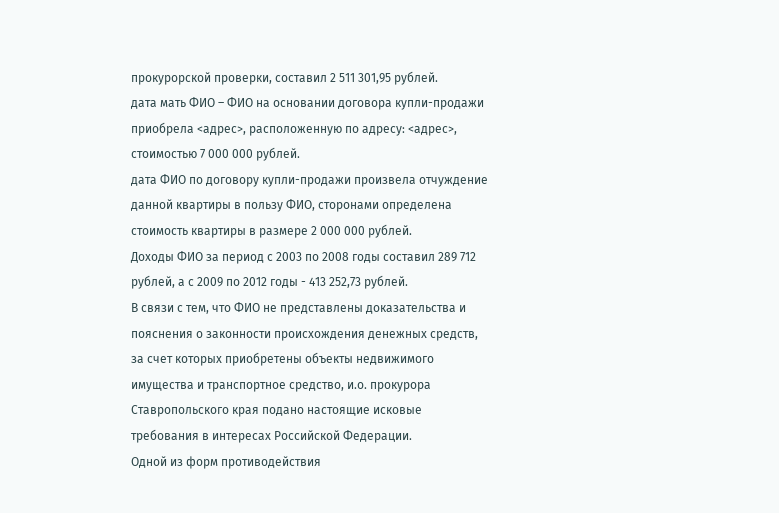прокурорской проверки, составил 2 511 301,95 рублей.
дата мать ФИО – ФИО на основании договора купли-продажи приобрела <адрес>, расположенную по адресу: <адрес>, стоимостью 7 000 000 рублей.
дата ФИО по договору купли-продажи произвела отчуждение данной квартиры в пользу ФИО, сторонами определена стоимость квартиры в размере 2 000 000 рублей.
Доходы ФИО за период с 2003 по 2008 годы составил 289 712 рублей, а с 2009 по 2012 годы - 413 252,73 рублей.
В связи с тем, что ФИО не представлены доказательства и пояснения о законности происхождения денежных средств, за счет которых приобретены объекты недвижимого имущества и транспортное средство, и.о. прокурора Ставропольского края подано настоящие исковые требования в интересах Российской Федерации.
Одной из форм противодействия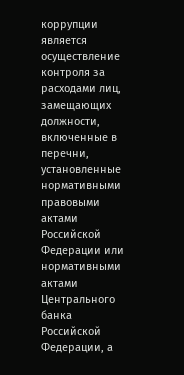коррупции является осуществление контроля за расходами лиц, замещающих должности, включенные в перечни, установленные нормативными правовыми актами Российской Федерации или нормативными актами Центрального банка Российской Федерации, а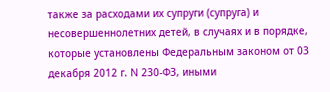также за расходами их супруги (супруга) и несовершеннолетних детей, в случаях и в порядке, которые установлены Федеральным законом от 03 декабря 2012 г. N 230-ФЗ, иными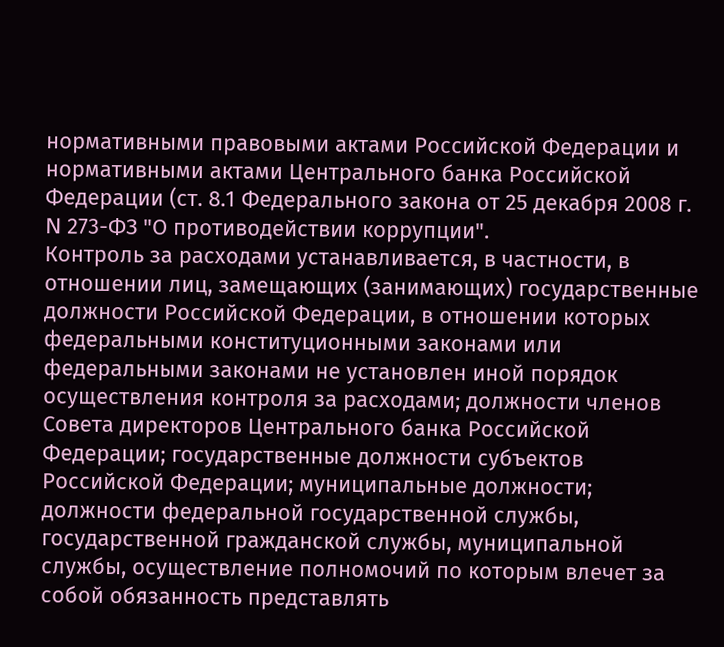нормативными правовыми актами Российской Федерации и нормативными актами Центрального банка Российской Федерации (ст. 8.1 Федерального закона от 25 декабря 2008 г. N 273-ФЗ "О противодействии коррупции".
Контроль за расходами устанавливается, в частности, в отношении лиц, замещающих (занимающих) государственные должности Российской Федерации, в отношении которых федеральными конституционными законами или федеральными законами не установлен иной порядок осуществления контроля за расходами; должности членов Совета директоров Центрального банка Российской Федерации; государственные должности субъектов Российской Федерации; муниципальные должности; должности федеральной государственной службы, государственной гражданской службы, муниципальной службы, осуществление полномочий по которым влечет за собой обязанность представлять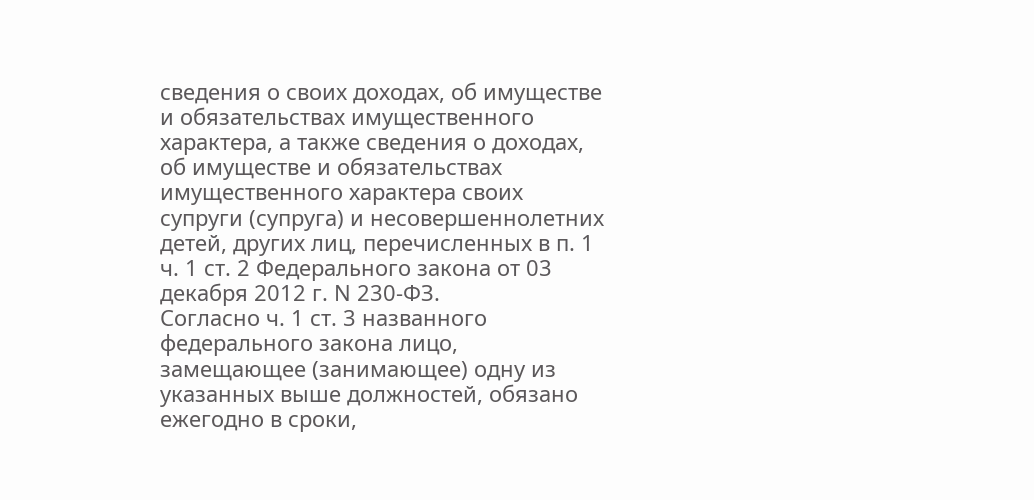сведения о своих доходах, об имуществе и обязательствах имущественного характера, а также сведения о доходах, об имуществе и обязательствах имущественного характера своих супруги (супруга) и несовершеннолетних детей, других лиц, перечисленных в п. 1 ч. 1 ст. 2 Федерального закона от 03 декабря 2012 г. N 230-ФЗ.
Согласно ч. 1 ст. 3 названного федерального закона лицо, замещающее (занимающее) одну из указанных выше должностей, обязано ежегодно в сроки,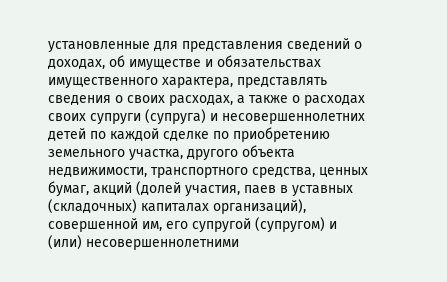установленные для представления сведений о доходах, об имуществе и обязательствах имущественного характера, представлять сведения о своих расходах, а также о расходах своих супруги (супруга) и несовершеннолетних детей по каждой сделке по приобретению земельного участка, другого объекта недвижимости, транспортного средства, ценных бумаг, акций (долей участия, паев в уставных (складочных) капиталах организаций), совершенной им, его супругой (супругом) и (или) несовершеннолетними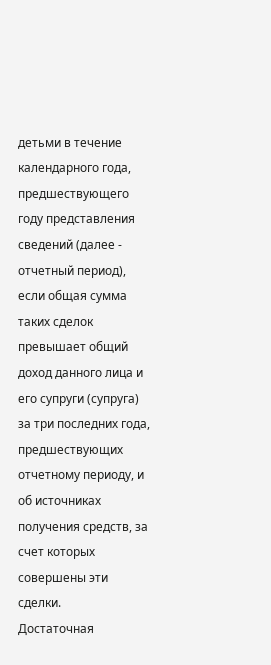детьми в течение календарного года, предшествующего году представления сведений (далее - отчетный период), если общая сумма таких сделок превышает общий доход данного лица и его супруги (супруга) за три последних года, предшествующих отчетному периоду, и об источниках получения средств, за счет которых совершены эти сделки.
Достаточная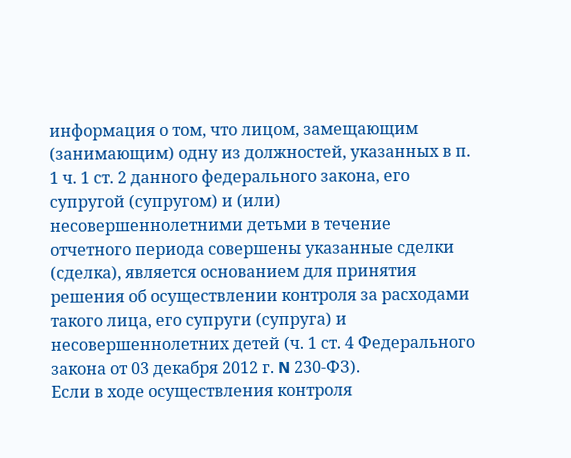информация о том, что лицом, замещающим (занимающим) одну из должностей, указанных в п. 1 ч. 1 ст. 2 данного федерального закона, его супругой (супругом) и (или) несовершеннолетними детьми в течение отчетного периода совершены указанные сделки (сделка), является основанием для принятия решения об осуществлении контроля за расходами такого лица, его супруги (супруга) и несовершеннолетних детей (ч. 1 ст. 4 Федерального закона от 03 декабря 2012 г. N 230-ФЗ).
Если в ходе осуществления контроля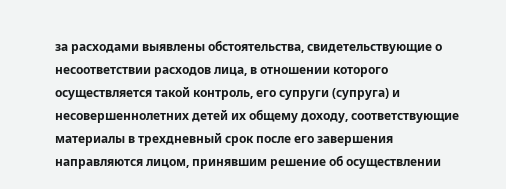за расходами выявлены обстоятельства, свидетельствующие о несоответствии расходов лица, в отношении которого осуществляется такой контроль, его супруги (супруга) и несовершеннолетних детей их общему доходу, соответствующие материалы в трехдневный срок после его завершения направляются лицом, принявшим решение об осуществлении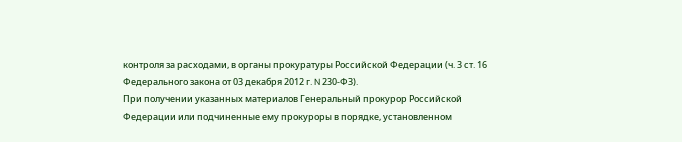контроля за расходами, в органы прокуратуры Российской Федерации (ч. 3 ст. 16 Федерального закона от 03 декабря 2012 г. N 230-ФЗ).
При получении указанных материалов Генеральный прокурор Российской Федерации или подчиненные ему прокуроры в порядке, установленном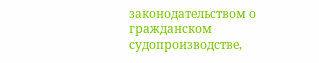законодательством о гражданском судопроизводстве,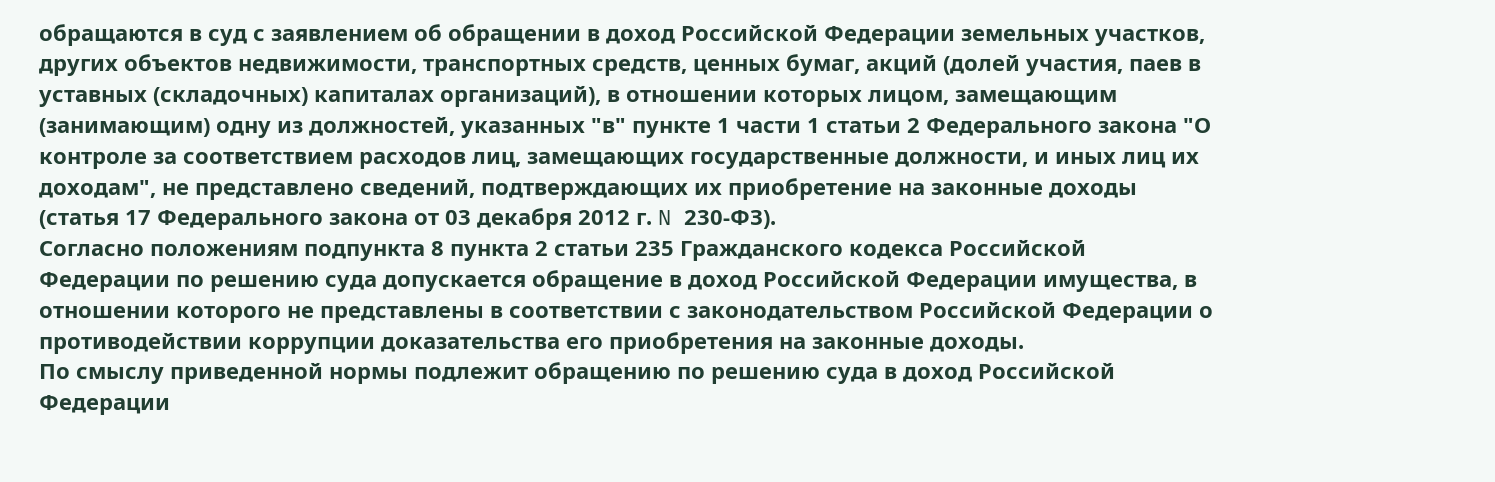обращаются в суд с заявлением об обращении в доход Российской Федерации земельных участков, других объектов недвижимости, транспортных средств, ценных бумаг, акций (долей участия, паев в уставных (складочных) капиталах организаций), в отношении которых лицом, замещающим (занимающим) одну из должностей, указанных "в" пункте 1 части 1 статьи 2 Федерального закона "О контроле за соответствием расходов лиц, замещающих государственные должности, и иных лиц их доходам", не представлено сведений, подтверждающих их приобретение на законные доходы (статья 17 Федерального закона от 03 декабря 2012 г. N 230-ФЗ).
Согласно положениям подпункта 8 пункта 2 статьи 235 Гражданского кодекса Российской Федерации по решению суда допускается обращение в доход Российской Федерации имущества, в отношении которого не представлены в соответствии с законодательством Российской Федерации о противодействии коррупции доказательства его приобретения на законные доходы.
По смыслу приведенной нормы подлежит обращению по решению суда в доход Российской Федерации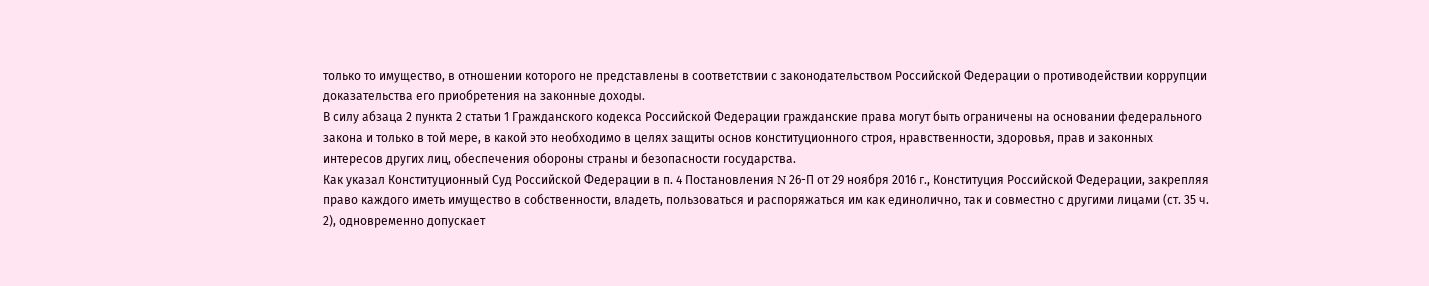только то имущество, в отношении которого не представлены в соответствии с законодательством Российской Федерации о противодействии коррупции доказательства его приобретения на законные доходы.
В силу абзаца 2 пункта 2 статьи 1 Гражданского кодекса Российской Федерации гражданские права могут быть ограничены на основании федерального закона и только в той мере, в какой это необходимо в целях защиты основ конституционного строя, нравственности, здоровья, прав и законных интересов других лиц, обеспечения обороны страны и безопасности государства.
Как указал Конституционный Суд Российской Федерации в п. 4 Постановления N 26-П от 29 ноября 2016 г., Конституция Российской Федерации, закрепляя право каждого иметь имущество в собственности, владеть, пользоваться и распоряжаться им как единолично, так и совместно с другими лицами (ст. 35 ч. 2), одновременно допускает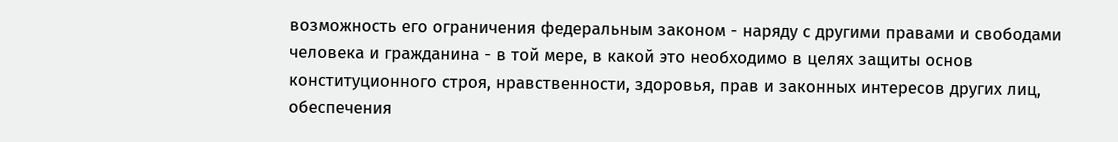возможность его ограничения федеральным законом - наряду с другими правами и свободами человека и гражданина - в той мере, в какой это необходимо в целях защиты основ конституционного строя, нравственности, здоровья, прав и законных интересов других лиц, обеспечения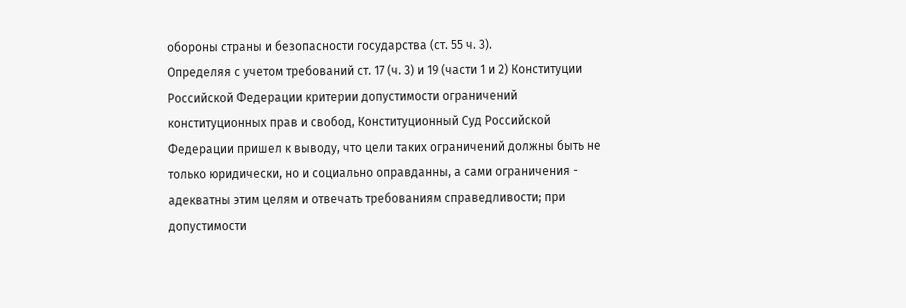обороны страны и безопасности государства (ст. 55 ч. 3).
Определяя с учетом требований ст. 17 (ч. 3) и 19 (части 1 и 2) Конституции Российской Федерации критерии допустимости ограничений конституционных прав и свобод, Конституционный Суд Российской Федерации пришел к выводу, что цели таких ограничений должны быть не только юридически, но и социально оправданны, а сами ограничения - адекватны этим целям и отвечать требованиям справедливости; при допустимости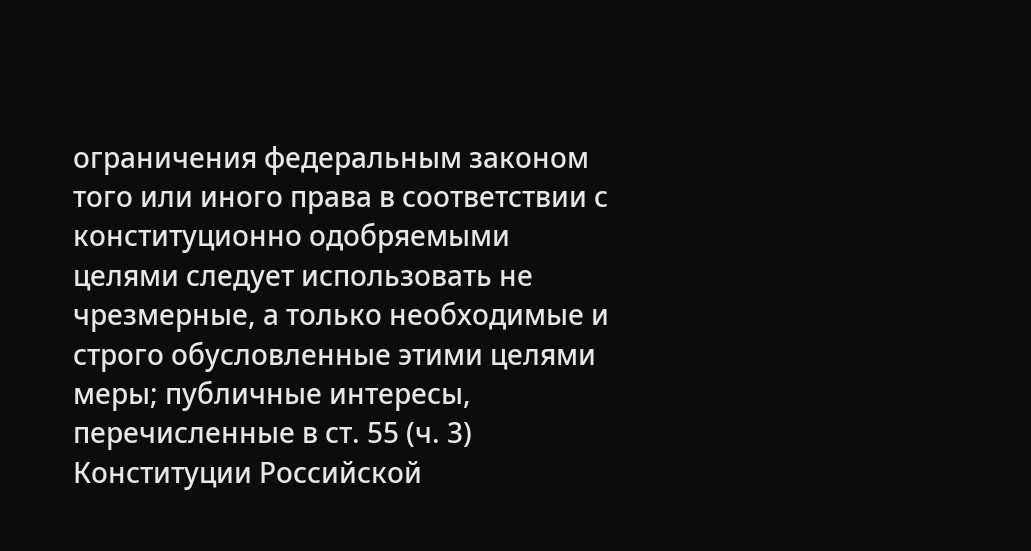ограничения федеральным законом того или иного права в соответствии с конституционно одобряемыми целями следует использовать не чрезмерные, а только необходимые и строго обусловленные этими целями меры; публичные интересы, перечисленные в ст. 55 (ч. 3) Конституции Российской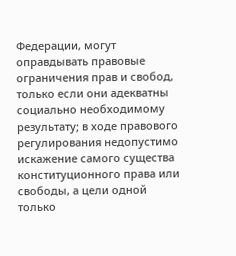Федерации, могут оправдывать правовые ограничения прав и свобод, только если они адекватны социально необходимому результату; в ходе правового регулирования недопустимо искажение самого существа конституционного права или свободы, а цели одной только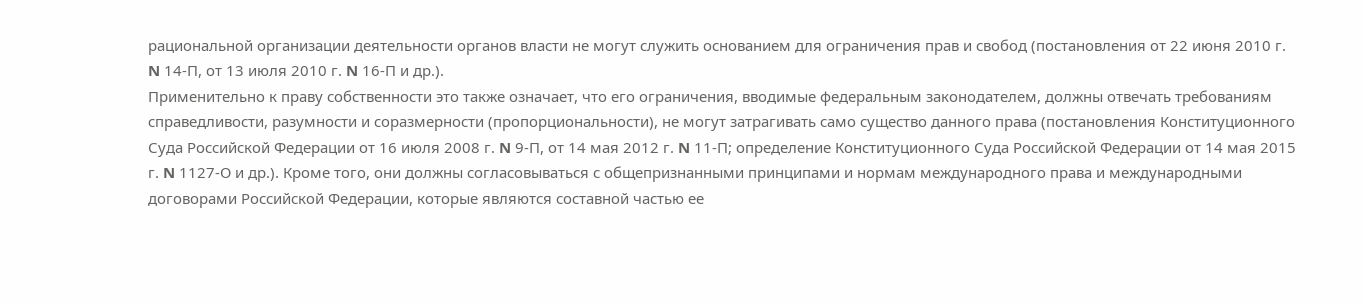рациональной организации деятельности органов власти не могут служить основанием для ограничения прав и свобод (постановления от 22 июня 2010 г. N 14-П, от 13 июля 2010 г. N 16-П и др.).
Применительно к праву собственности это также означает, что его ограничения, вводимые федеральным законодателем, должны отвечать требованиям справедливости, разумности и соразмерности (пропорциональности), не могут затрагивать само существо данного права (постановления Конституционного Суда Российской Федерации от 16 июля 2008 г. N 9-П, от 14 мая 2012 г. N 11-П; определение Конституционного Суда Российской Федерации от 14 мая 2015 г. N 1127-О и др.). Кроме того, они должны согласовываться с общепризнанными принципами и нормам международного права и международными договорами Российской Федерации, которые являются составной частью ее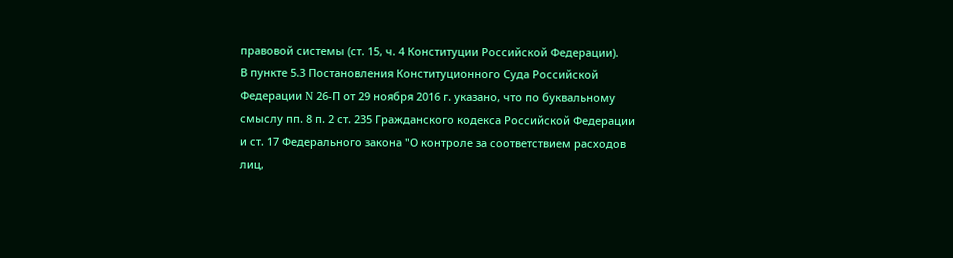правовой системы (ст. 15, ч. 4 Конституции Российской Федерации).
В пункте 5.3 Постановления Конституционного Суда Российской Федерации N 26-П от 29 ноября 2016 г. указано, что по буквальному смыслу пп. 8 п. 2 ст. 235 Гражданского кодекса Российской Федерации и ст. 17 Федерального закона "О контроле за соответствием расходов лиц,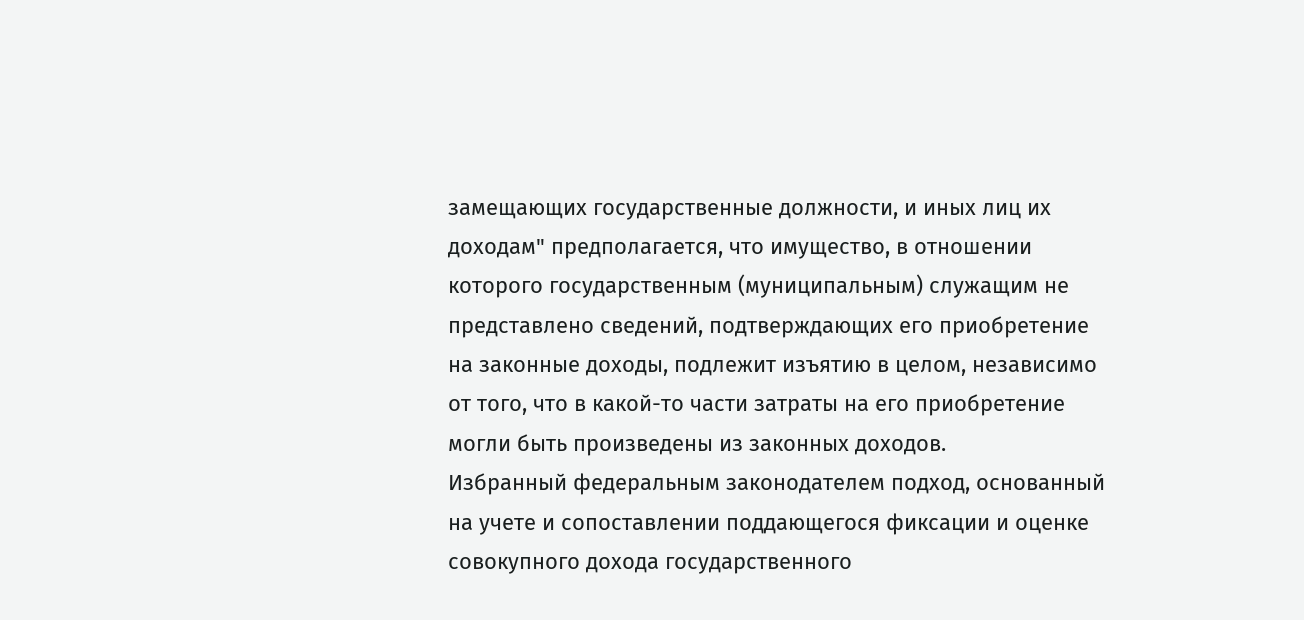замещающих государственные должности, и иных лиц их доходам" предполагается, что имущество, в отношении которого государственным (муниципальным) служащим не представлено сведений, подтверждающих его приобретение на законные доходы, подлежит изъятию в целом, независимо от того, что в какой-то части затраты на его приобретение могли быть произведены из законных доходов.
Избранный федеральным законодателем подход, основанный на учете и сопоставлении поддающегося фиксации и оценке совокупного дохода государственного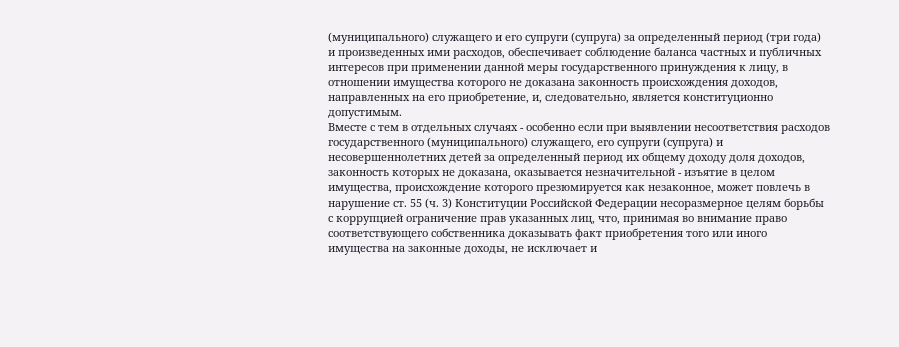(муниципального) служащего и его супруги (супруга) за определенный период (три года) и произведенных ими расходов, обеспечивает соблюдение баланса частных и публичных интересов при применении данной меры государственного принуждения к лицу, в отношении имущества которого не доказана законность происхождения доходов, направленных на его приобретение, и, следовательно, является конституционно допустимым.
Вместе с тем в отдельных случаях - особенно если при выявлении несоответствия расходов государственного (муниципального) служащего, его супруги (супруга) и несовершеннолетних детей за определенный период их общему доходу доля доходов, законность которых не доказана, оказывается незначительной - изъятие в целом имущества, происхождение которого презюмируется как незаконное, может повлечь в нарушение ст. 55 (ч. 3) Конституции Российской Федерации несоразмерное целям борьбы с коррупцией ограничение прав указанных лиц, что, принимая во внимание право соответствующего собственника доказывать факт приобретения того или иного имущества на законные доходы, не исключает и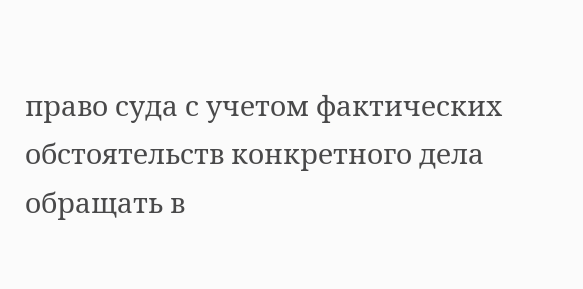право суда с учетом фактических обстоятельств конкретного дела обращать в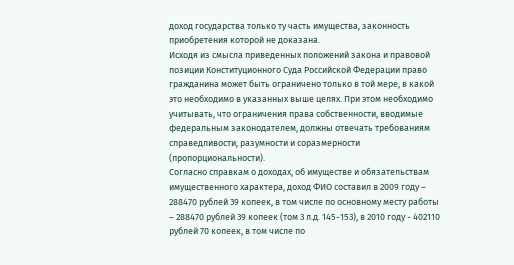доход государства только ту часть имущества, законность приобретения которой не доказана.
Исходя из смысла приведенных положений закона и правовой позиции Конституционного Суда Российской Федерации право гражданина может быть ограничено только в той мере, в какой это необходимо в указанных выше целях. При этом необходимо учитывать, что ограничения права собственности, вводимые федеральным законодателем, должны отвечать требованиям справедливости, разумности и соразмерности (пропорциональности).
Согласно справкам о доходах, об имуществе и обязательствам имущественного характера, доход ФИО составил в 2009 году – 288470 рублей 39 копеек, в том числе по основному месту работы – 288470 рублей 39 копеек (том 3 л.д. 145-153), в 2010 году - 402110 рублей 70 копеек, в том числе по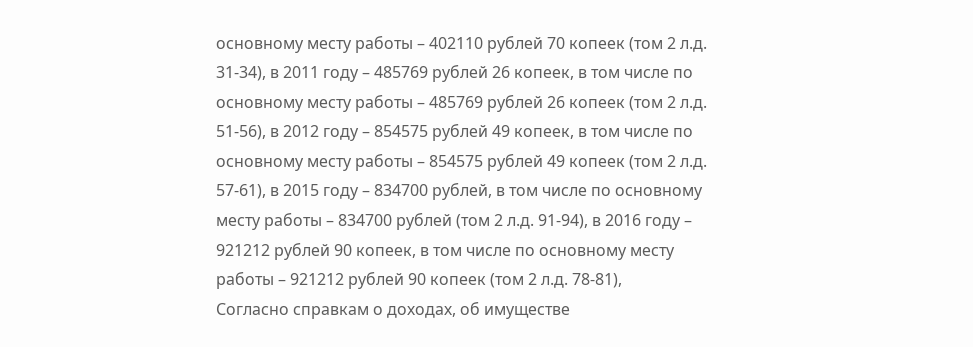основному месту работы – 402110 рублей 70 копеек (том 2 л.д. 31-34), в 2011 году – 485769 рублей 26 копеек, в том числе по основному месту работы – 485769 рублей 26 копеек (том 2 л.д. 51-56), в 2012 году – 854575 рублей 49 копеек, в том числе по основному месту работы – 854575 рублей 49 копеек (том 2 л.д. 57-61), в 2015 году – 834700 рублей, в том числе по основному месту работы – 834700 рублей (том 2 л.д. 91-94), в 2016 году – 921212 рублей 90 копеек, в том числе по основному месту работы – 921212 рублей 90 копеек (том 2 л.д. 78-81),
Согласно справкам о доходах, об имуществе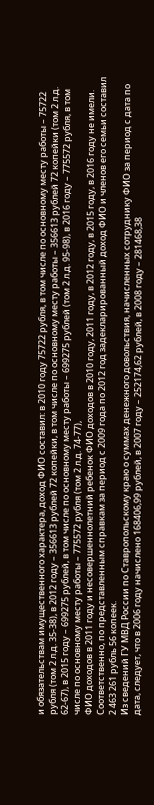и обязательствам имущественного характера, доход ФИО составил: в 2010 году 75722 рубля, в том числе по основному месту работы – 75722 рубля (том 2 л.д. 35-38), в 2012 году – 356613 рублей 72 копейки, в том числе по основному месту работы – 356613 рублей 72 копейки (том 2 л.д. 62-67), в 2015 году – 699275 рублей, в том числе по основному месту работы – 699275 рублей (том 2 л.д. 95-98), в 2016 году – 775572 рубля, в том числе по основному месту работы – 775572 рубля (том 2 л.д. 74-77),
ФИО доходов в 2011 году и несовершеннолетний ребенок ФИО доходов в 2010 году, 2011 году, в 2012 году, в 2015 году, в 2016 году не имели.
Соответственно, по представленным справкам за период с 2009 года по 2012 год задекларированный доход ФИО и членов его семьи составил 2 463 261 рубль 56 копеек.
Из сведений ГУ МВД России по Ставропольскому краю о суммах денежного довольствия, начисленных сотруднику ФИО за период с дата по дата, следует, что в 2006 году начислено 168406,99 рублей, в 2007 году – 252174,62 рублей, в 2008 году – 281468,38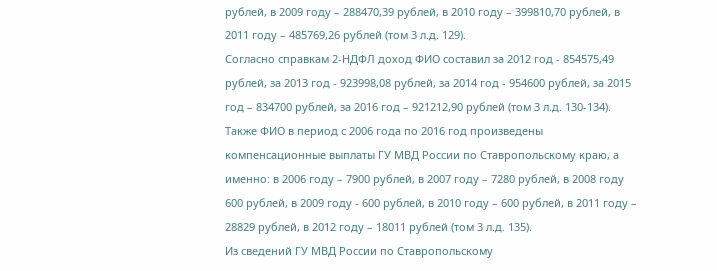рублей, в 2009 году – 288470,39 рублей, в 2010 году – 399810,70 рублей, в 2011 году – 485769,26 рублей (том 3 л.д. 129).
Согласно справкам 2-НДФЛ доход ФИО составил за 2012 год - 854575,49 рублей, за 2013 год - 923998,08 рублей, за 2014 год - 954600 рублей, за 2015 год – 834700 рублей, за 2016 год – 921212,90 рублей (том 3 л.д. 130-134).
Также ФИО в период с 2006 года по 2016 год произведены компенсационные выплаты ГУ МВД России по Ставропольскому краю, а именно: в 2006 году – 7900 рублей, в 2007 году – 7280 рублей, в 2008 году 600 рублей, в 2009 году - 600 рублей, в 2010 году – 600 рублей, в 2011 году – 28829 рублей, в 2012 году – 18011 рублей (том 3 л.д. 135).
Из сведений ГУ МВД России по Ставропольскому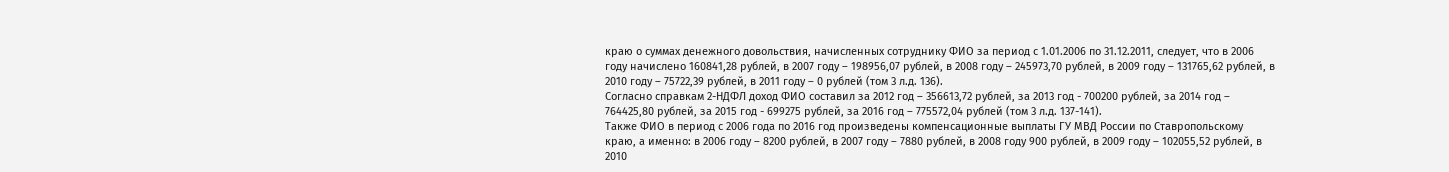краю о суммах денежного довольствия, начисленных сотруднику ФИО за период с 1.01.2006 по 31.12.2011, следует, что в 2006 году начислено 160841,28 рублей, в 2007 году – 198956,07 рублей, в 2008 году – 245973,70 рублей, в 2009 году – 131765,62 рублей, в 2010 году – 75722,39 рублей, в 2011 году – 0 рублей (том 3 л.д. 136).
Согласно справкам 2-НДФЛ доход ФИО составил за 2012 год – 356613,72 рублей, за 2013 год - 700200 рублей, за 2014 год – 764425,80 рублей, за 2015 год - 699275 рублей, за 2016 год – 775572,04 рублей (том 3 л.д. 137-141).
Также ФИО в период с 2006 года по 2016 год произведены компенсационные выплаты ГУ МВД России по Ставропольскому краю, а именно: в 2006 году – 8200 рублей, в 2007 году – 7880 рублей, в 2008 году 900 рублей, в 2009 году – 102055,52 рублей, в 2010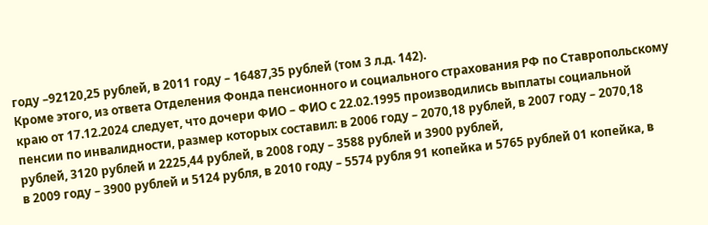году –92120,25 рублей, в 2011 году – 16487,35 рублей (том 3 л.д. 142).
Кроме этого, из ответа Отделения Фонда пенсионного и социального страхования РФ по Ставропольскому краю от 17.12.2024 следует, что дочери ФИО – ФИО с 22.02.1995 производились выплаты социальной пенсии по инвалидности, размер которых составил: в 2006 году – 2070,18 рублей, в 2007 году – 2070,18 рублей, 3120 рублей и 2225,44 рублей, в 2008 году – 3588 рублей и 3900 рублей,
в 2009 году – 3900 рублей и 5124 рубля, в 2010 году – 5574 рубля 91 копейка и 5765 рублей 01 копейка, в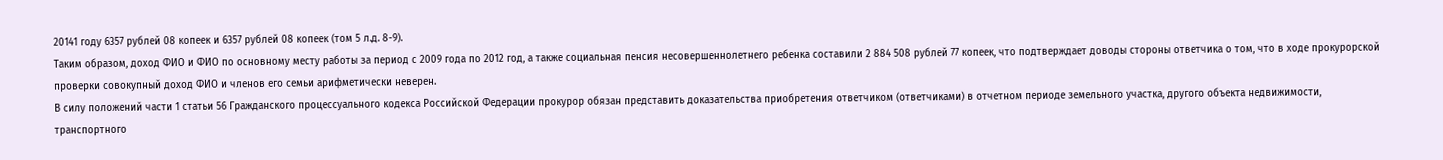20141 году 6357 рублей 08 копеек и 6357 рублей 08 копеек (том 5 л.д. 8-9).
Таким образом, доход ФИО и ФИО по основному месту работы за период с 2009 года по 2012 год, а также социальная пенсия несовершеннолетнего ребенка составили 2 884 508 рублей 77 копеек, что подтверждает доводы стороны ответчика о том, что в ходе прокурорской проверки совокупный доход ФИО и членов его семьи арифметически неверен.
В силу положений части 1 статьи 56 Гражданского процессуального кодекса Российской Федерации прокурор обязан представить доказательства приобретения ответчиком (ответчиками) в отчетном периоде земельного участка, другого объекта недвижимости, транспортного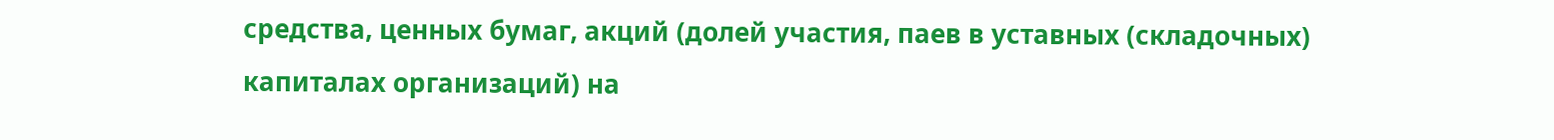средства, ценных бумаг, акций (долей участия, паев в уставных (складочных) капиталах организаций) на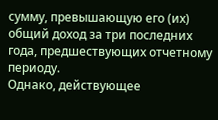сумму, превышающую его (их) общий доход за три последних года, предшествующих отчетному периоду.
Однако, действующее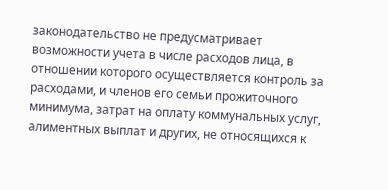законодательство не предусматривает возможности учета в числе расходов лица, в отношении которого осуществляется контроль за расходами, и членов его семьи прожиточного минимума, затрат на оплату коммунальных услуг, алиментных выплат и других, не относящихся к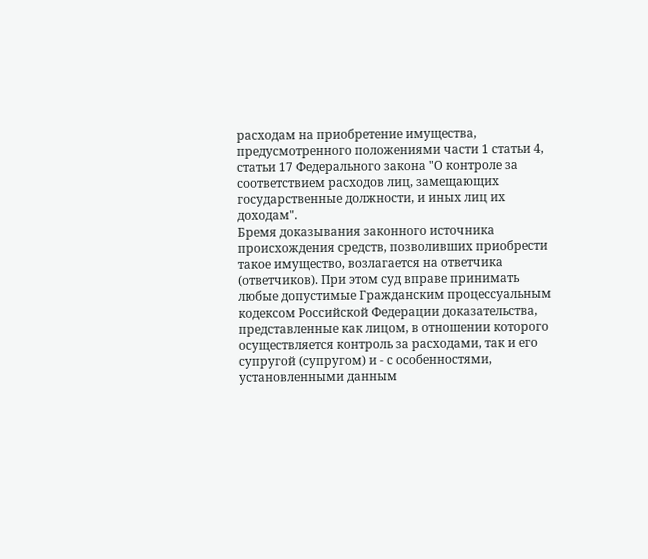расходам на приобретение имущества, предусмотренного положениями части 1 статьи 4, статьи 17 Федерального закона "О контроле за соответствием расходов лиц, замещающих государственные должности, и иных лиц их доходам".
Бремя доказывания законного источника происхождения средств, позволивших приобрести такое имущество, возлагается на ответчика (ответчиков). При этом суд вправе принимать любые допустимые Гражданским процессуальным кодексом Российской Федерации доказательства, представленные как лицом, в отношении которого осуществляется контроль за расходами, так и его супругой (супругом) и - с особенностями, установленными данным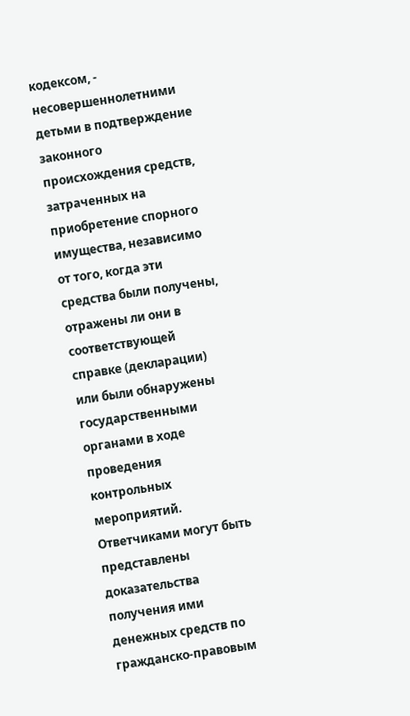кодексом, - несовершеннолетними детьми в подтверждение законного происхождения средств, затраченных на приобретение спорного имущества, независимо от того, когда эти средства были получены, отражены ли они в соответствующей справке (декларации) или были обнаружены государственными органами в ходе проведения контрольных мероприятий.
Ответчиками могут быть представлены доказательства получения ими денежных средств по гражданско-правовым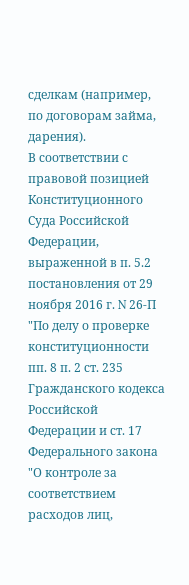сделкам (например, по договорам займа, дарения).
В соответствии с правовой позицией Конституционного Суда Российской Федерации, выраженной в п. 5.2 постановления от 29 ноября 2016 г. N 26-П "По делу о проверке конституционности пп. 8 п. 2 ст. 235 Гражданского кодекса Российской Федерации и ст. 17 Федерального закона "О контроле за соответствием расходов лиц,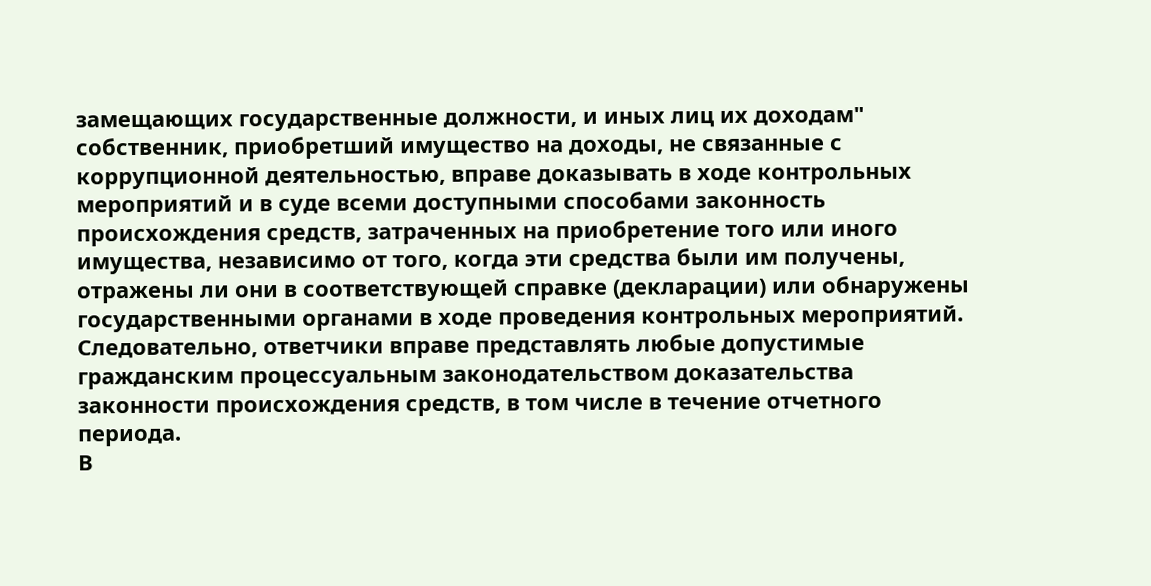замещающих государственные должности, и иных лиц их доходам" собственник, приобретший имущество на доходы, не связанные с коррупционной деятельностью, вправе доказывать в ходе контрольных мероприятий и в суде всеми доступными способами законность происхождения средств, затраченных на приобретение того или иного имущества, независимо от того, когда эти средства были им получены, отражены ли они в соответствующей справке (декларации) или обнаружены государственными органами в ходе проведения контрольных мероприятий.
Следовательно, ответчики вправе представлять любые допустимые гражданским процессуальным законодательством доказательства законности происхождения средств, в том числе в течение отчетного периода.
В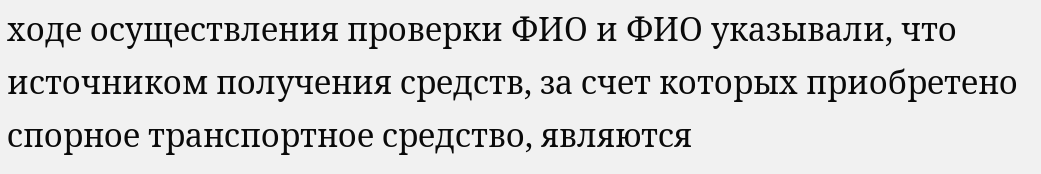ходе осуществления проверки ФИО и ФИО указывали, что источником получения средств, за счет которых приобретено спорное транспортное средство, являются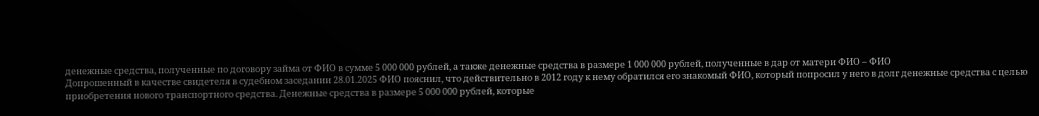денежные средства, полученные по договору займа от ФИО в сумме 5 000 000 рублей, а также денежные средства в размере 1 000 000 рублей, полученные в дар от матери ФИО – ФИО
Допрошенный в качестве свидетеля в судебном заседании 28.01.2025 ФИО пояснил, что действительно в 2012 году к нему обратился его знакомый ФИО, который попросил у него в долг денежные средства с целью приобретения нового транспортного средства. Денежные средства в размере 5 000 000 рублей, которые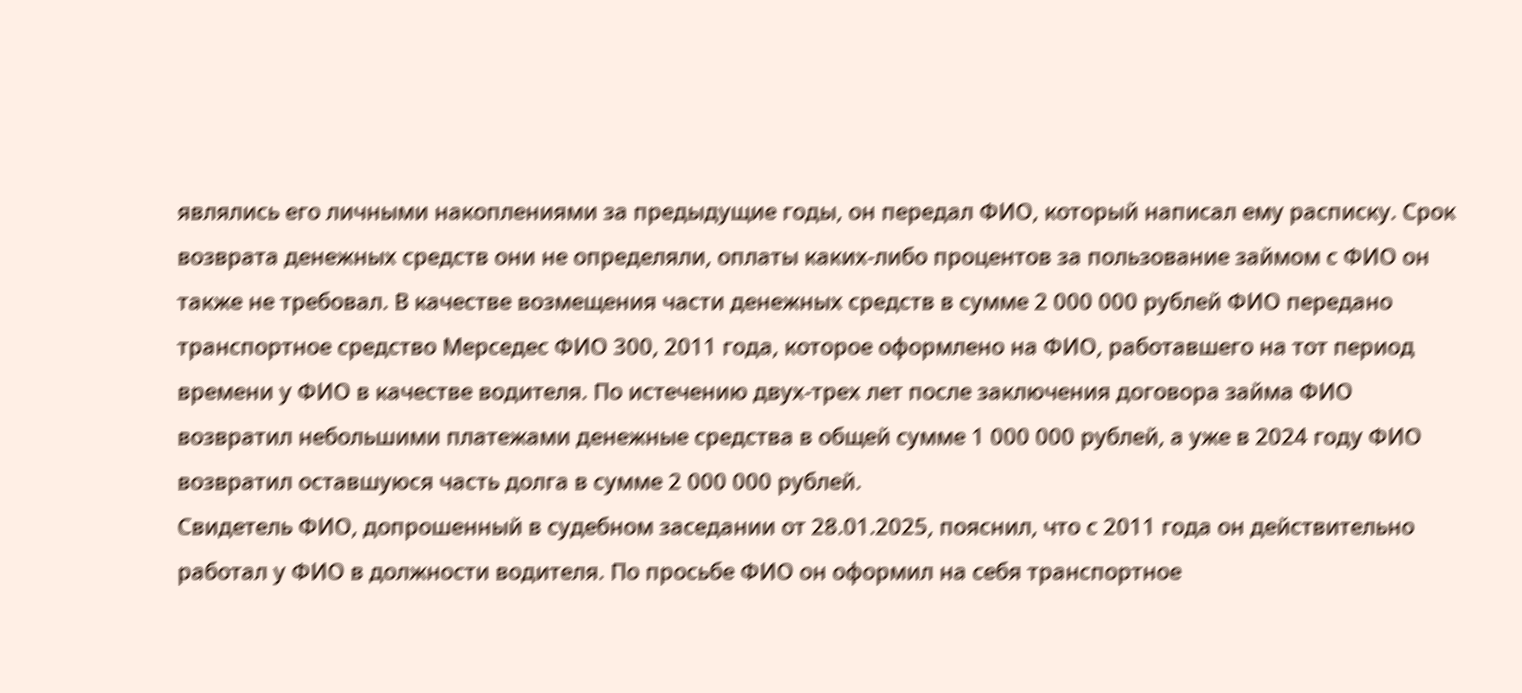являлись его личными накоплениями за предыдущие годы, он передал ФИО, который написал ему расписку. Срок возврата денежных средств они не определяли, оплаты каких-либо процентов за пользование займом с ФИО он также не требовал. В качестве возмещения части денежных средств в сумме 2 000 000 рублей ФИО передано транспортное средство Мерседес ФИО 300, 2011 года, которое оформлено на ФИО, работавшего на тот период времени у ФИО в качестве водителя. По истечению двух-трех лет после заключения договора займа ФИО возвратил небольшими платежами денежные средства в общей сумме 1 000 000 рублей, а уже в 2024 году ФИО возвратил оставшуюся часть долга в сумме 2 000 000 рублей.
Свидетель ФИО, допрошенный в судебном заседании от 28.01.2025, пояснил, что с 2011 года он действительно работал у ФИО в должности водителя. По просьбе ФИО он оформил на себя транспортное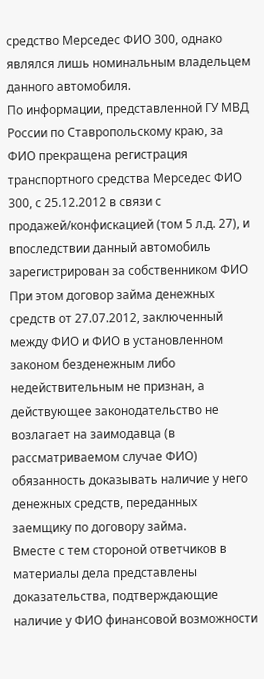средство Мерседес ФИО 300, однако являлся лишь номинальным владельцем данного автомобиля.
По информации, представленной ГУ МВД России по Ставропольскому краю, за ФИО прекращена регистрация транспортного средства Мерседес ФИО 300, с 25.12.2012 в связи с продажей/конфискацией (том 5 л.д. 27), и впоследствии данный автомобиль зарегистрирован за собственником ФИО
При этом договор займа денежных средств от 27.07.2012, заключенный между ФИО и ФИО в установленном законом безденежным либо недействительным не признан, а действующее законодательство не возлагает на заимодавца (в рассматриваемом случае ФИО) обязанность доказывать наличие у него денежных средств, переданных заемщику по договору займа.
Вместе с тем стороной ответчиков в материалы дела представлены доказательства, подтверждающие наличие у ФИО финансовой возможности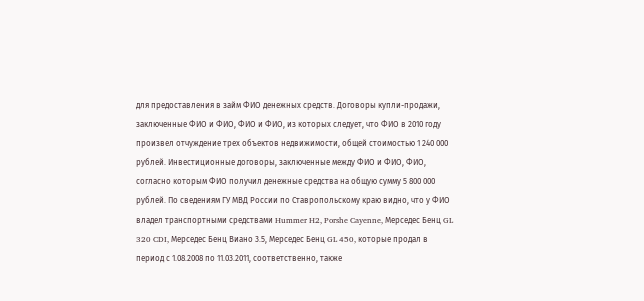для предоставления в займ ФИО денежных средств. Договоры купли-продажи, заключенные ФИО и ФИО, ФИО и ФИО, из которых следует, что ФИО в 2010 году произвел отчуждение трех объектов недвижимости, общей стоимостью 1 240 000 рублей. Инвестиционные договоры, заключенные между ФИО и ФИО, ФИО, согласно которым ФИО получил денежные средства на общую сумму 5 800 000 рублей. По сведениям ГУ МВД России по Ставропольскому краю видно, что у ФИО владел транспортными средствами Hummer H2, Porshe Cayenne, Мерседес Бенц GL 320 CDI, Мерседес Бенц Виано 3.5, Мерседес Бенц GL 450, которые продал в период с 1.08.2008 по 11.03.2011, соответственно, также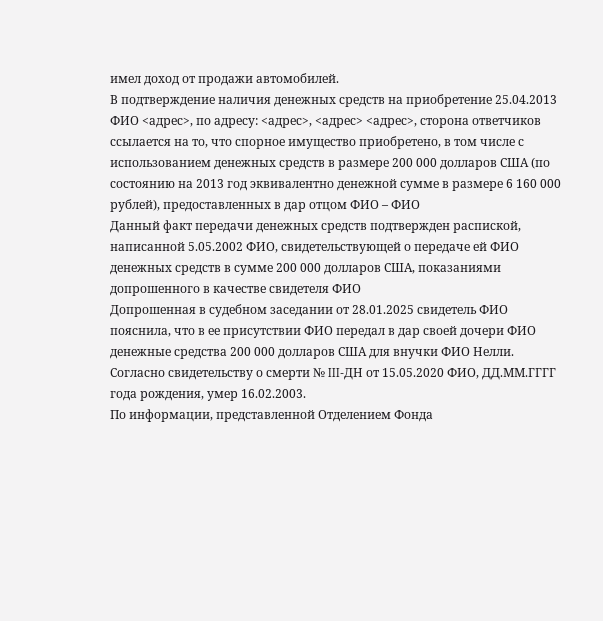имел доход от продажи автомобилей.
В подтверждение наличия денежных средств на приобретение 25.04.2013 ФИО <адрес>, по адресу: <адрес>, <адрес> <адрес>, сторона ответчиков ссылается на то, что спорное имущество приобретено, в том числе с использованием денежных средств в размере 200 000 долларов США (по состоянию на 2013 год эквивалентно денежной сумме в размере 6 160 000 рублей), предоставленных в дар отцом ФИО – ФИО
Данный факт передачи денежных средств подтвержден распиской, написанной 5.05.2002 ФИО, свидетельствующей о передаче ей ФИО денежных средств в сумме 200 000 долларов США, показаниями допрошенного в качестве свидетеля ФИО
Допрошенная в судебном заседании от 28.01.2025 свидетель ФИО пояснила, что в ее присутствии ФИО передал в дар своей дочери ФИО денежные средства 200 000 долларов США для внучки ФИО Нелли.
Согласно свидетельству о смерти № III-ДН от 15.05.2020 ФИО, ДД.ММ.ГГГГ года рождения, умер 16.02.2003.
По информации, представленной Отделением Фонда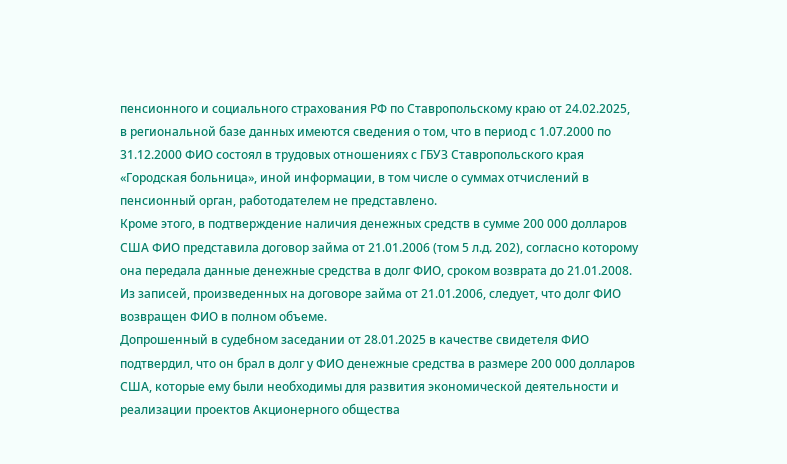пенсионного и социального страхования РФ по Ставропольскому краю от 24.02.2025, в региональной базе данных имеются сведения о том, что в период с 1.07.2000 по 31.12.2000 ФИО состоял в трудовых отношениях с ГБУЗ Ставропольского края «Городская больница», иной информации, в том числе о суммах отчислений в пенсионный орган, работодателем не представлено.
Кроме этого, в подтверждение наличия денежных средств в сумме 200 000 долларов США ФИО представила договор займа от 21.01.2006 (том 5 л.д. 202), согласно которому она передала данные денежные средства в долг ФИО, сроком возврата до 21.01.2008.
Из записей, произведенных на договоре займа от 21.01.2006, следует, что долг ФИО возвращен ФИО в полном объеме.
Допрошенный в судебном заседании от 28.01.2025 в качестве свидетеля ФИО подтвердил, что он брал в долг у ФИО денежные средства в размере 200 000 долларов США, которые ему были необходимы для развития экономической деятельности и реализации проектов Акционерного общества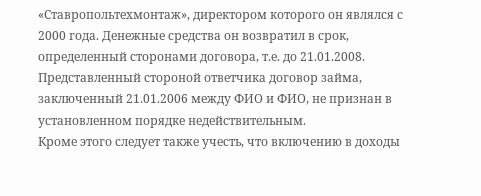«Ставропольтехмонтаж», директором которого он являлся с 2000 года. Денежные средства он возвратил в срок, определенный сторонами договора, т.е. до 21.01.2008.
Представленный стороной ответчика договор займа, заключенный 21.01.2006 между ФИО и ФИО, не признан в установленном порядке недействительным.
Кроме этого следует также учесть, что включению в доходы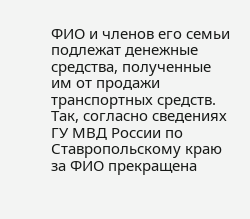ФИО и членов его семьи подлежат денежные средства, полученные им от продажи транспортных средств.
Так, согласно сведениях ГУ МВД России по Ставропольскому краю за ФИО прекращена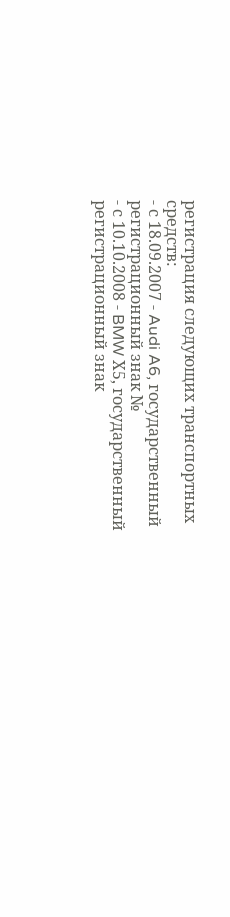регистрация следующих транспортных средств:
- с 18.09.2007 - Audi A6, государственный регистрационный знак №
- с 10.10.2008 - BMW Х5, государственный регистрационный знак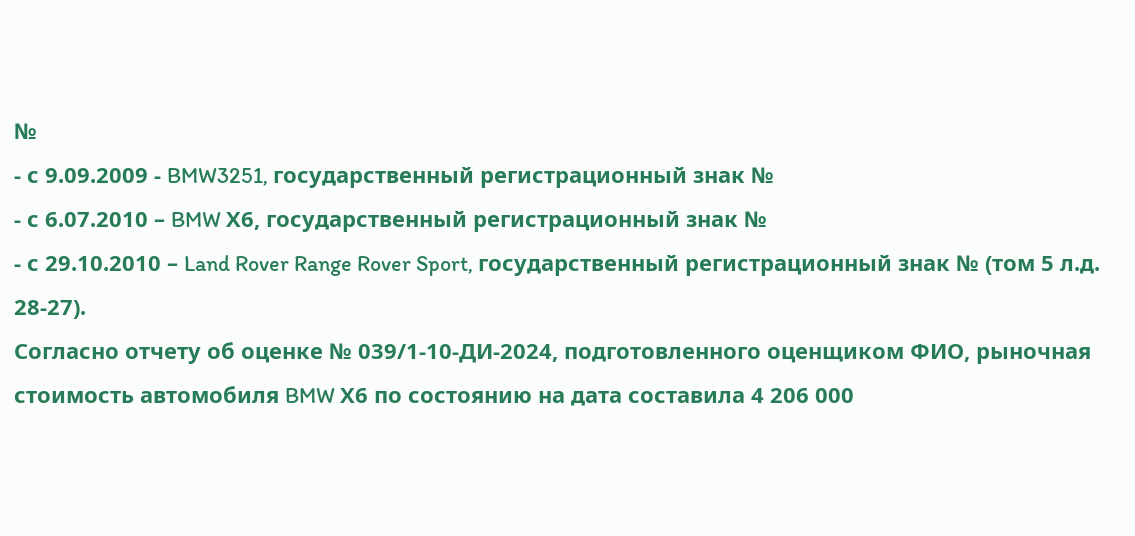№
- с 9.09.2009 - BMW3251, государственный регистрационный знак №
- с 6.07.2010 – BMW Х6, государственный регистрационный знак №
- с 29.10.2010 – Land Rover Range Rover Sport, государственный регистрационный знак № (том 5 л.д. 28-27).
Согласно отчету об оценке № 039/1-10-ДИ-2024, подготовленного оценщиком ФИО, рыночная стоимость автомобиля BMW Х6 по состоянию на дата составила 4 206 000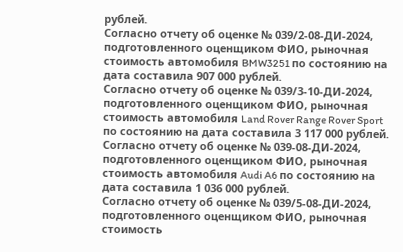рублей.
Согласно отчету об оценке № 039/2-08-ДИ-2024, подготовленного оценщиком ФИО, рыночная стоимость автомобиля BMW3251 по состоянию на дата составила 907 000 рублей.
Согласно отчету об оценке № 039/3-10-ДИ-2024, подготовленного оценщиком ФИО, рыночная стоимость автомобиля Land Rover Range Rover Sport по состоянию на дата составила 3 117 000 рублей.
Согласно отчету об оценке № 039-08-ДИ-2024, подготовленного оценщиком ФИО, рыночная стоимость автомобиля Audi A6 по состоянию на дата составила 1 036 000 рублей.
Согласно отчету об оценке № 039/5-08-ДИ-2024, подготовленного оценщиком ФИО, рыночная стоимость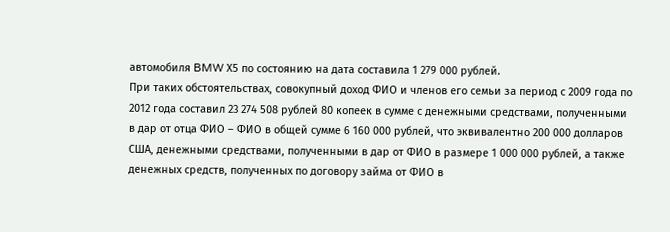автомобиля BMW Х5 по состоянию на дата составила 1 279 000 рублей.
При таких обстоятельствах, совокупный доход ФИО и членов его семьи за период с 2009 года по 2012 года составил 23 274 508 рублей 80 копеек в сумме с денежными средствами, полученными в дар от отца ФИО – ФИО в общей сумме 6 160 000 рублей, что эквивалентно 200 000 долларов США, денежными средствами, полученными в дар от ФИО в размере 1 000 000 рублей, а также денежных средств, полученных по договору займа от ФИО в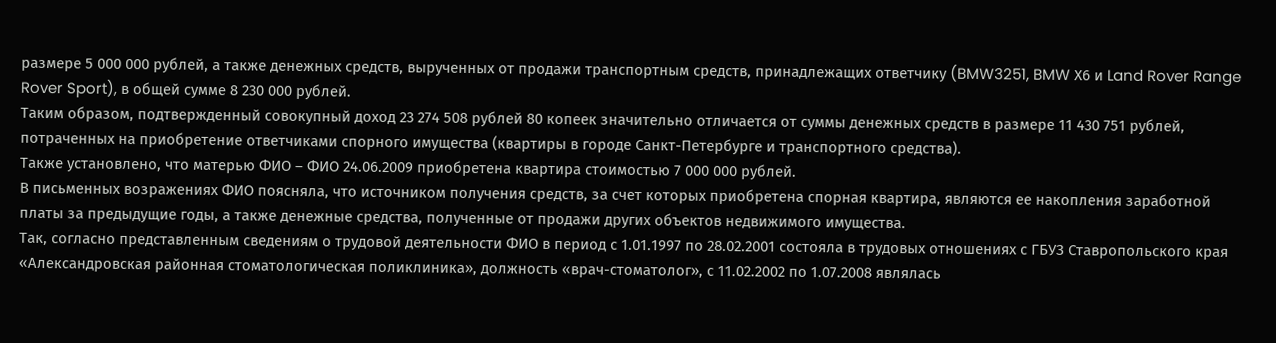размере 5 000 000 рублей, а также денежных средств, вырученных от продажи транспортным средств, принадлежащих ответчику (BMW3251, BMW Х6 и Land Rover Range Rover Sport), в общей сумме 8 230 000 рублей.
Таким образом, подтвержденный совокупный доход 23 274 508 рублей 80 копеек значительно отличается от суммы денежных средств в размере 11 430 751 рублей, потраченных на приобретение ответчиками спорного имущества (квартиры в городе Санкт-Петербурге и транспортного средства).
Также установлено, что матерью ФИО – ФИО 24.06.2009 приобретена квартира стоимостью 7 000 000 рублей.
В письменных возражениях ФИО поясняла, что источником получения средств, за счет которых приобретена спорная квартира, являются ее накопления заработной платы за предыдущие годы, а также денежные средства, полученные от продажи других объектов недвижимого имущества.
Так, согласно представленным сведениям о трудовой деятельности ФИО в период с 1.01.1997 по 28.02.2001 состояла в трудовых отношениях с ГБУЗ Ставропольского края «Александровская районная стоматологическая поликлиника», должность «врач-стоматолог», с 11.02.2002 по 1.07.2008 являлась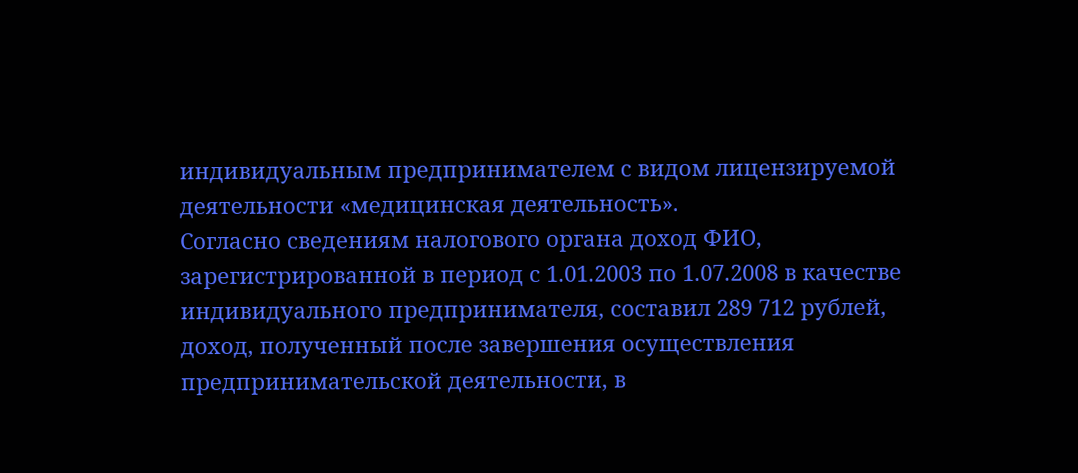индивидуальным предпринимателем с видом лицензируемой деятельности «медицинская деятельность».
Согласно сведениям налогового органа доход ФИО, зарегистрированной в период с 1.01.2003 по 1.07.2008 в качестве индивидуального предпринимателя, составил 289 712 рублей, доход, полученный после завершения осуществления предпринимательской деятельности, в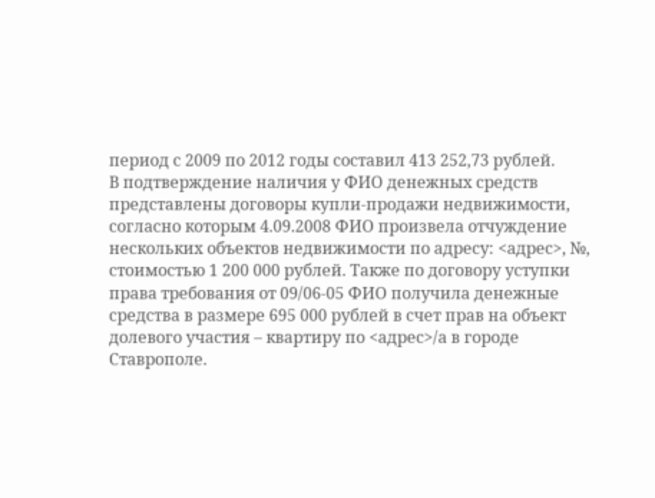период с 2009 по 2012 годы составил 413 252,73 рублей.
В подтверждение наличия у ФИО денежных средств представлены договоры купли-продажи недвижимости, согласно которым 4.09.2008 ФИО произвела отчуждение нескольких объектов недвижимости по адресу: <адрес>, №, стоимостью 1 200 000 рублей. Также по договору уступки права требования от 09/06-05 ФИО получила денежные средства в размере 695 000 рублей в счет прав на объект долевого участия – квартиру по <адрес>/а в городе Ставрополе.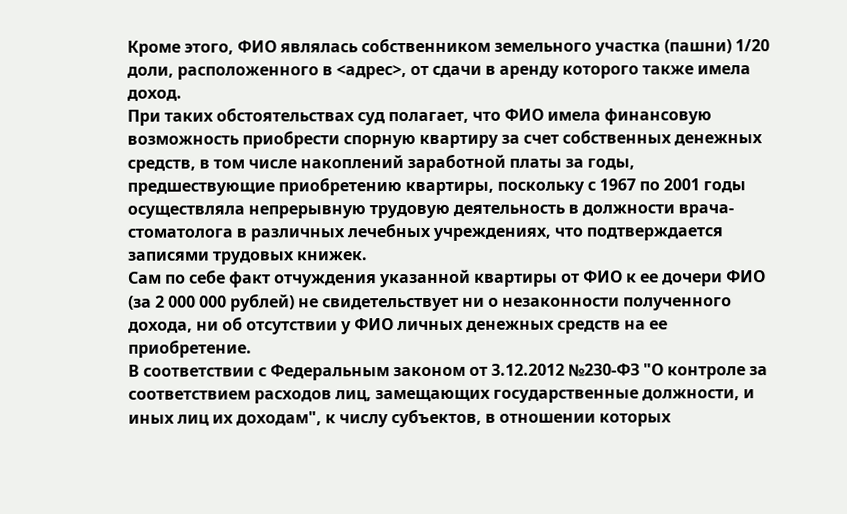Кроме этого, ФИО являлась собственником земельного участка (пашни) 1/20 доли, расположенного в <адрес>, от сдачи в аренду которого также имела доход.
При таких обстоятельствах суд полагает, что ФИО имела финансовую возможность приобрести спорную квартиру за счет собственных денежных средств, в том числе накоплений заработной платы за годы, предшествующие приобретению квартиры, поскольку с 1967 по 2001 годы осуществляла непрерывную трудовую деятельность в должности врача-стоматолога в различных лечебных учреждениях, что подтверждается записями трудовых книжек.
Сам по себе факт отчуждения указанной квартиры от ФИО к ее дочери ФИО (за 2 000 000 рублей) не свидетельствует ни о незаконности полученного дохода, ни об отсутствии у ФИО личных денежных средств на ее приобретение.
В соответствии с Федеральным законом от 3.12.2012 №230-ФЗ "О контроле за соответствием расходов лиц, замещающих государственные должности, и иных лиц их доходам", к числу субъектов, в отношении которых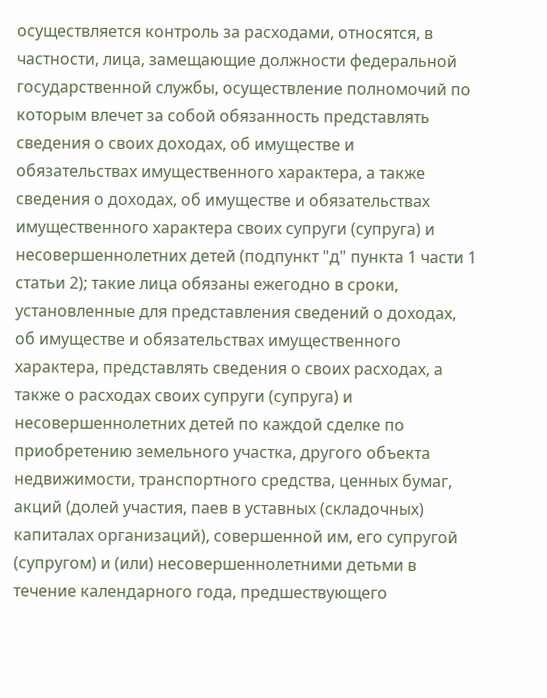осуществляется контроль за расходами, относятся, в частности, лица, замещающие должности федеральной государственной службы, осуществление полномочий по которым влечет за собой обязанность представлять сведения о своих доходах, об имуществе и обязательствах имущественного характера, а также сведения о доходах, об имуществе и обязательствах имущественного характера своих супруги (супруга) и несовершеннолетних детей (подпункт "д" пункта 1 части 1 статьи 2); такие лица обязаны ежегодно в сроки, установленные для представления сведений о доходах, об имуществе и обязательствах имущественного характера, представлять сведения о своих расходах, а также о расходах своих супруги (супруга) и несовершеннолетних детей по каждой сделке по приобретению земельного участка, другого объекта недвижимости, транспортного средства, ценных бумаг, акций (долей участия, паев в уставных (складочных) капиталах организаций), совершенной им, его супругой (супругом) и (или) несовершеннолетними детьми в течение календарного года, предшествующего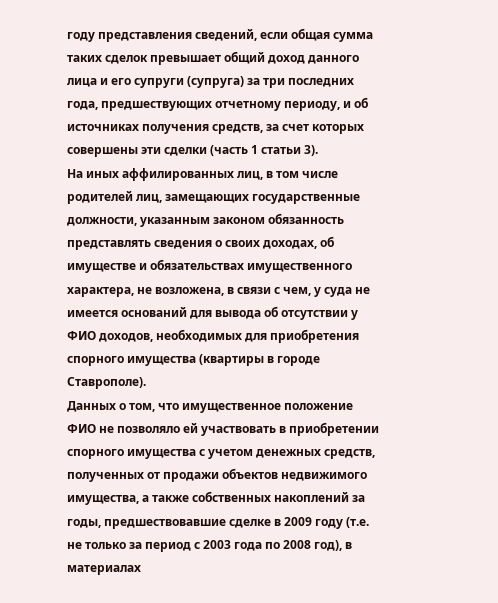году представления сведений, если общая сумма таких сделок превышает общий доход данного лица и его супруги (супруга) за три последних года, предшествующих отчетному периоду, и об источниках получения средств, за счет которых совершены эти сделки (часть 1 статьи 3).
На иных аффилированных лиц, в том числе родителей лиц, замещающих государственные должности, указанным законом обязанность представлять сведения о своих доходах, об имуществе и обязательствах имущественного характера, не возложена, в связи с чем, у суда не имеется оснований для вывода об отсутствии у ФИО доходов, необходимых для приобретения спорного имущества (квартиры в городе Ставрополе).
Данных о том, что имущественное положение ФИО не позволяло ей участвовать в приобретении спорного имущества с учетом денежных средств, полученных от продажи объектов недвижимого имущества, а также собственных накоплений за годы, предшествовавшие сделке в 2009 году (т.е. не только за период с 2003 года по 2008 год), в материалах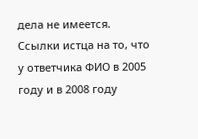дела не имеется.
Ссылки истца на то, что у ответчика ФИО в 2005 году и в 2008 году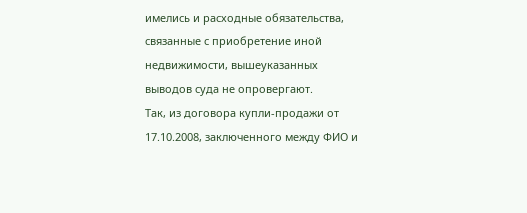имелись и расходные обязательства, связанные с приобретение иной недвижимости, вышеуказанных выводов суда не опровергают.
Так, из договора купли-продажи от 17.10.2008, заключенного между ФИО и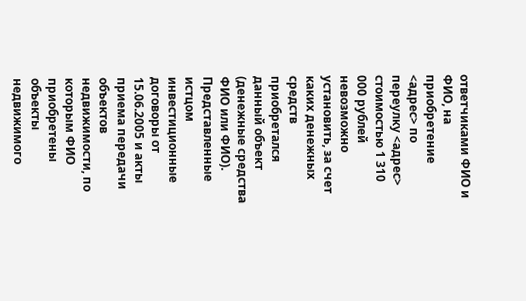ответчиками ФИО и ФИО, на приобретение <адрес> по переулку <адрес> стоимостью 1 310 000 рублей невозможно установить, за счет каких денежных средств приобретался данный объект (денежные средства ФИО или ФИО).
Представленные истцом инвестиционные договоры от 15.06.2005 и акты приема передачи объектов недвижимости, по которым ФИО приобретены объекты недвижимого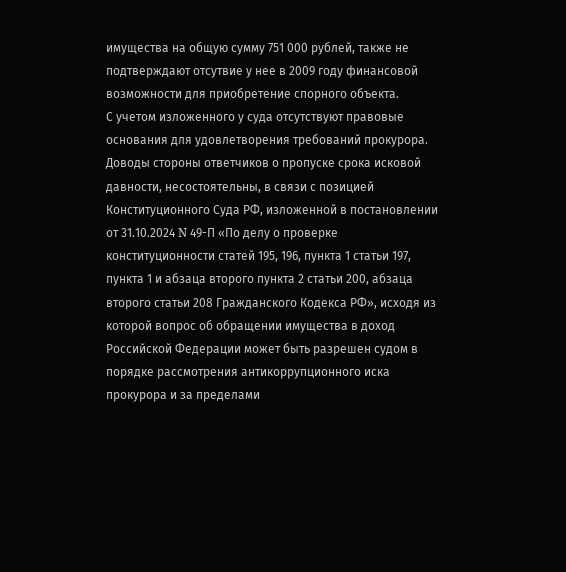имущества на общую сумму 751 000 рублей, также не подтверждают отсутвие у нее в 2009 году финансовой возможности для приобретение спорного объекта.
С учетом изложенного у суда отсутствуют правовые основания для удовлетворения требований прокурора.
Доводы стороны ответчиков о пропуске срока исковой давности, несостоятельны, в связи с позицией Конституционного Суда РФ, изложенной в постановлении от 31.10.2024 N 49-П «По делу о проверке конституционности статей 195, 196, пункта 1 статьи 197, пункта 1 и абзаца второго пункта 2 статьи 200, абзаца второго статьи 208 Гражданского Кодекса РФ», исходя из которой вопрос об обращении имущества в доход Российской Федерации может быть разрешен судом в порядке рассмотрения антикоррупционного иска прокурора и за пределами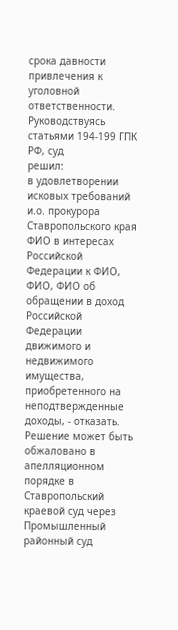срока давности привлечения к уголовной ответственности.
Руководствуясь статьями 194-199 ГПК РФ, суд
решил:
в удовлетворении исковых требований и.о. прокурора Ставропольского края ФИО в интересах Российской Федерации к ФИО, ФИО, ФИО об обращении в доход Российской Федерации движимого и недвижимого имущества, приобретенного на неподтвержденные доходы, - отказать.
Решение может быть обжаловано в апелляционном порядке в Ставропольский краевой суд через Промышленный районный суд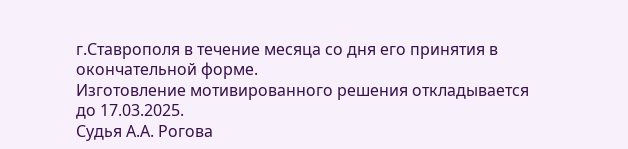г.Ставрополя в течение месяца со дня его принятия в окончательной форме.
Изготовление мотивированного решения откладывается до 17.03.2025.
Судья А.А. Рогова